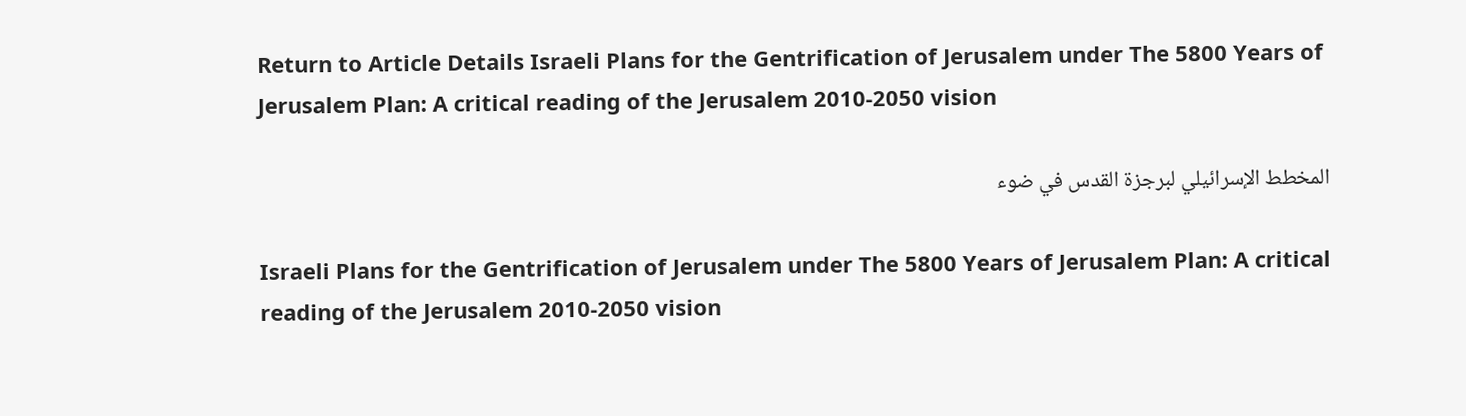Return to Article Details Israeli Plans for the Gentrification of Jerusalem under The 5800 Years of Jerusalem Plan: A critical reading of the Jerusalem 2010-2050 vision

المخطط الإسرائيلي لبرجزة القدس في ضوء

Israeli Plans for the Gentrification of Jerusalem under The 5800 Years of Jerusalem Plan: A critical reading of the Jerusalem 2010-2050 vision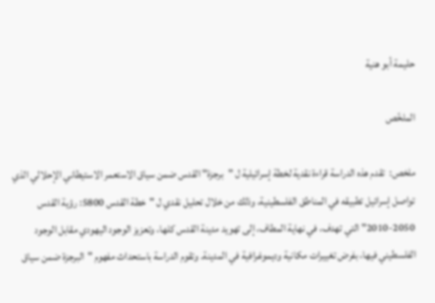حليمة أبو هنية

الملخّص

ملخص:  تقدم هذه الدراسة قراءة نقدية لخطة إسرائيلية ل "برجزة" القدس ضمن سياق الاستعمر الاستيطاني الإحلالي الذي تواصل إسرائيل تطبيقه في المناطق الفلسطينية، وذلك من خلال تحليل نقدي ل "خطة القدس 5800: رؤية القدس 2050-2010" التي تهدف، في نهاية المطاف، إلى تهويد مدينة القدس كلها، وتعزيز الوجود اليهودي مقابل الوجود الفلسطيني فيها، بفرض تغييرات مكانية وديموغرافية في المدينة. وتقوم الدراسة باستحداث مفهوم "البرجزة ضمن سياق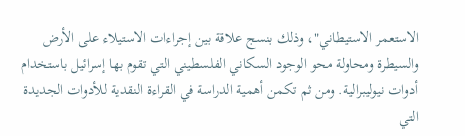الاستعمر الاستيطاني"، وذلك بنسج علاقة بين إجراءات الاستيلاء على الأرض والسيطرة ومحاولة محو الوجود السكاني الفلسطيني التي تقوم بها إسرائيل باستخدام أدوات نيوليبرالية. ومن ثم تكمن أهمية الدراسة في القراءة النقدية للأدوات الجديدة التي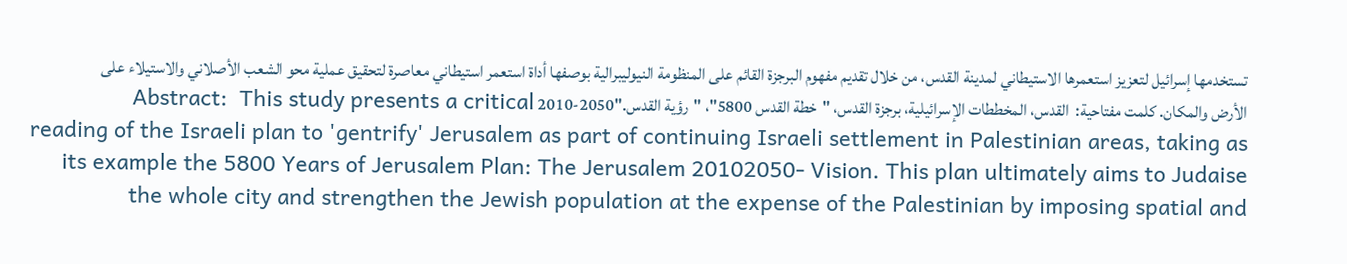تستخدمها إسرائيل لتعزيز استعمرها الاستيطاني لمدينة القدس، من خلال تقديم مفهوم البرجزة القائم على المنظومة النيوليبرالية بوصفها أداة استعمر استيطاني معاصرة لتحقيق عملية محو الشعب الأصلاني والاستيلاء على الأرض والمكان. كلمت مفتاحية:  القدس، المخططات الإسرائيلية، برجزة القدس، "خطة القدس 5800"، "رؤية القدس."2050-2010 Abstract:  This study presents a critical reading of the Israeli plan to 'gentrify' Jerusalem as part of continuing Israeli settlement in Palestinian areas, taking as its example the 5800 Years of Jerusalem Plan: The Jerusalem 20102050- Vision. This plan ultimately aims to Judaise the whole city and strengthen the Jewish population at the expense of the Palestinian by imposing spatial and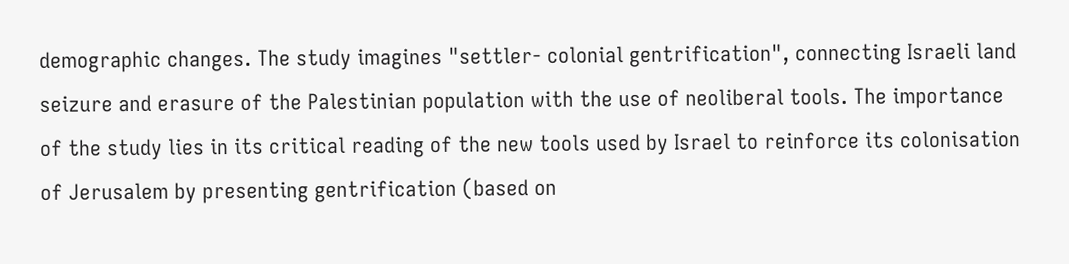demographic changes. The study imagines "settler- colonial gentrification", connecting Israeli land seizure and erasure of the Palestinian population with the use of neoliberal tools. The importance of the study lies in its critical reading of the new tools used by Israel to reinforce its colonisation of Jerusalem by presenting gentrification (based on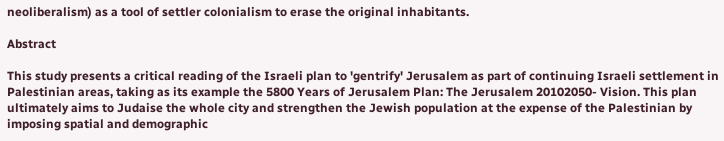neoliberalism) as a tool of settler colonialism to erase the original inhabitants.

Abstract

This study presents a critical reading of the Israeli plan to 'gentrify' Jerusalem as part of continuing Israeli settlement in Palestinian areas, taking as its example the 5800 Years of Jerusalem Plan: The Jerusalem 20102050- Vision. This plan ultimately aims to Judaise the whole city and strengthen the Jewish population at the expense of the Palestinian by imposing spatial and demographic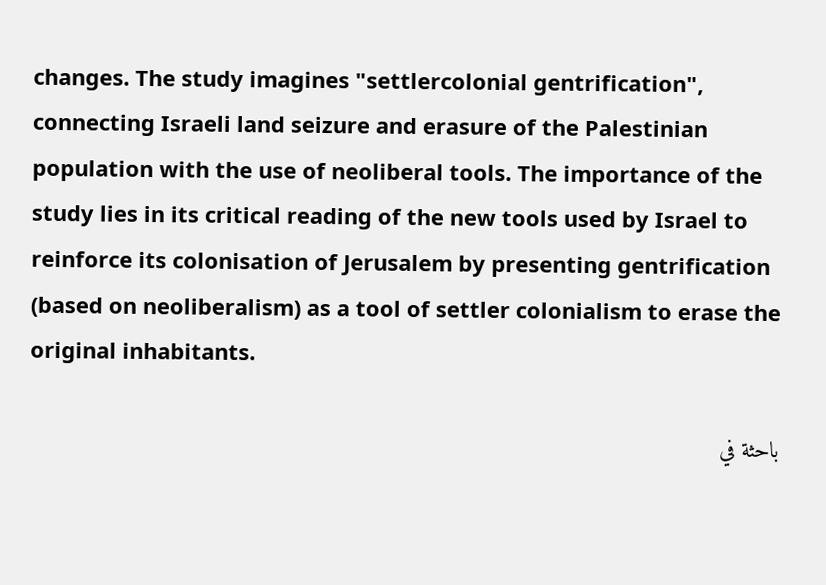changes. The study imagines "settlercolonial gentrification", connecting Israeli land seizure and erasure of the Palestinian population with the use of neoliberal tools. The importance of the study lies in its critical reading of the new tools used by Israel to reinforce its colonisation of Jerusalem by presenting gentrification (based on neoliberalism) as a tool of settler colonialism to erase the original inhabitants.

باحثة في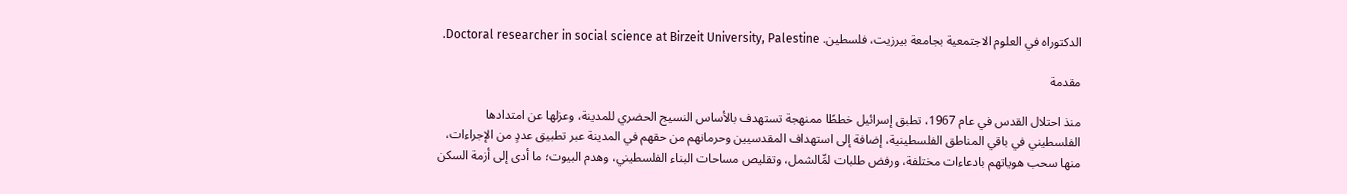الدكتوراه في العلوم الاجتمعية بجامعة بيرزيت، فلسطين. Doctoral researcher in social science at Birzeit University, Palestine.

مقدمة

منذ احتلال القدس في عام 1967، تطبق إسرائيل خططًا ممنهجة تستهدف بالأساس النسيج الحضري للمدينة، وعزلها عن امتدادها الفلسطيني في باقي المناطق الفلسطينية، إضافة إلى استهداف المقدسيين وحرمانهم من حقهم في المدينة عبر تطبيق عددٍ من الإجراءات، منها سحب هوياتهم بادعاءات مختلفة، ورفض طلبات لمِّالشمل، وتقليص مساحات البناء الفلسطيني، وهدم البيوت؛ ما أدى إلى أزمة السكن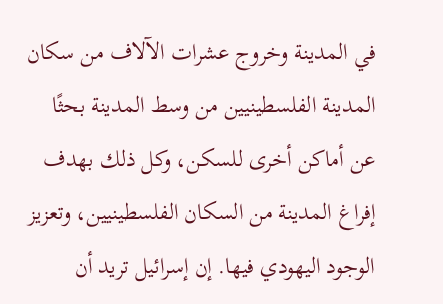في المدينة وخروج عشرات الآلاف من سكان المدينة الفلسطينيين من وسط المدينة بحثًا عن أماكن أخرى للسكن، وكل ذلك بهدف إفراغ المدينة من السكان الفلسطينيين، وتعزيز الوجود اليهودي فيها. إن إسرائيل تريد أن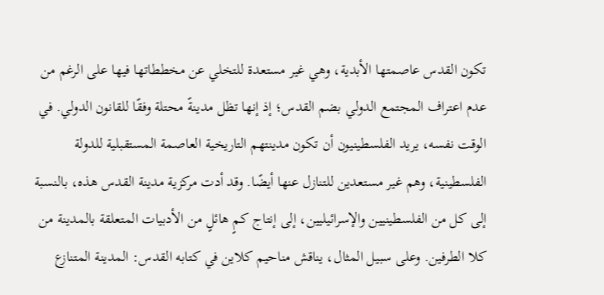تكون القدس عاصمتها الأبدية، وهي غير مستعدة للتخلي عن مخططاتها فيها على الرغم من عدم اعتراف المجتمع الدولي بضم القدس؛ إذ إنها تظل مدينةً محتلة وفقًا للقانون الدولي. في الوقت نفسه، يريد الفلسطينيون أن تكون مدينتهم التاريخية العاصمة المستقبلية للدولة الفلسطينية، وهم غير مستعدين للتنازل عنها أيضًا. وقد أدت مركزية مدينة القدس هذه، بالنسبة إلى كل من الفلسطينيين والإسرائيليين، إلى إنتاج كمٍ هائلٍ من الأدبيات المتعلقة بالمدينة من كلا الطرفين. وعلى سبيل المثال، يناقش مناحيم كلاين في كتابه القدس: المدينة المتنازع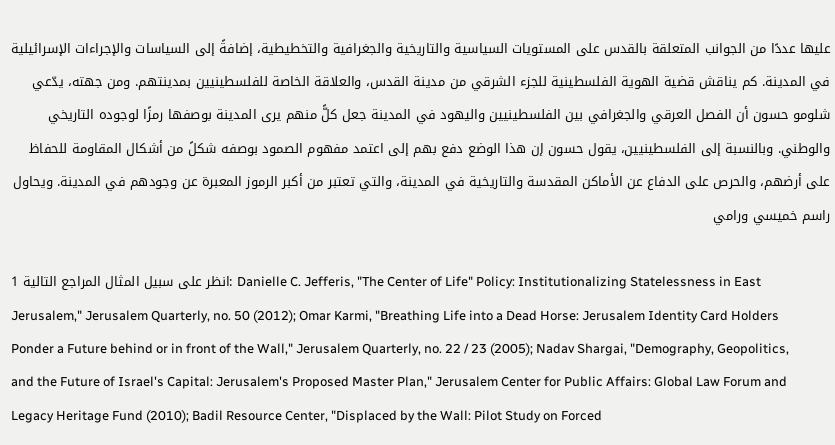عليها عددًا من الجوانب المتعلقة بالقدس على المستويات السياسية والتاريخية والجغرافية والتخطيطية، إضافةً إلى السياسات والإجراءات الإسرائيلية في المدينة. كم يناقش قضية الهوية الفلسطينية للجزء الشرقي من مدينة القدس، والعلاقة الخاصة للفلسطينيين بمدينتهم. ومن جهته، يدّعي شلومو حسون أن الفصل العرقي والجغرافي بين الفلسطينيين واليهود في المدينة جعل كلًّ منهم يرى المدينة بوصفها رمزًا لوجوده التاريخي والوطني. وبالنسبة إلى الفلسطينيين، يقول حسون إن هذا الوضع دفع بهم إلى اعتمد مفهوم الصمود بوصفه شكلً من أشكال المقاومة للحفاظ على أرضهم، والحرص على الدفاع عن الأماكن المقدسة والتاريخية في المدينة، والتي تعتبر من أكبر الرموز المعبرة عن وجودهم في المدينة. ويحاول راسم خميسي ورامي

1 انظر على سبيل المثال المراجع التالية: Danielle C. Jefferis, "The Center of Life" Policy: Institutionalizing Statelessness in East Jerusalem," Jerusalem Quarterly, no. 50 (2012); Omar Karmi, "Breathing Life into a Dead Horse: Jerusalem Identity Card Holders Ponder a Future behind or in front of the Wall," Jerusalem Quarterly, no. 22 / 23 (2005); Nadav Shargai, "Demography, Geopolitics, and the Future of Israel's Capital: Jerusalem's Proposed Master Plan," Jerusalem Center for Public Affairs: Global Law Forum and Legacy Heritage Fund (2010); Badil Resource Center, "Displaced by the Wall: Pilot Study on Forced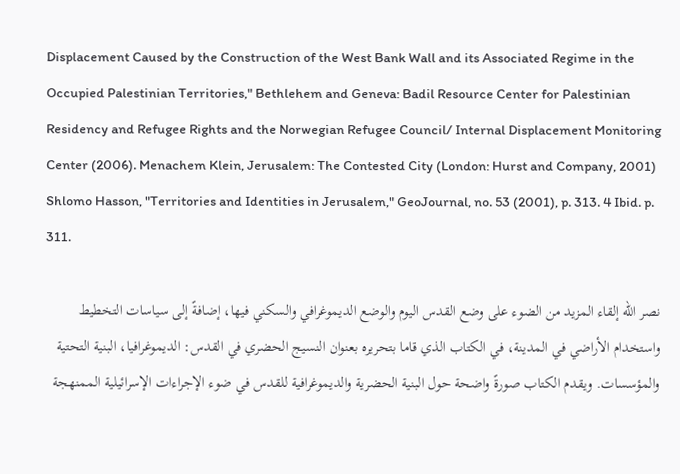Displacement Caused by the Construction of the West Bank Wall and its Associated Regime in the Occupied Palestinian Territories," Bethlehem and Geneva: Badil Resource Center for Palestinian Residency and Refugee Rights and the Norwegian Refugee Council/ Internal Displacement Monitoring Center (2006). Menachem Klein, Jerusalem: The Contested City (London: Hurst and Company, 2001) Shlomo Hasson, "Territories and Identities in Jerusalem," GeoJournal, no. 53 (2001), p. 313. 4 Ibid. p. 311.

نصر الله إلقاء المزيد من الضوء على وضع القدس اليوم والوضع الديموغرافي والسكني فيها، إضافةً إلى سياسات التخطيط واستخدام الأراضي في المدينة، في الكتاب الذي قاما بتحريره بعنوان النسيج الحضري في القدس: الديموغرافيا، البنية التحتية والمؤسسات. ويقدم الكتاب صورةً واضحة حول البنية الحضرية والديموغرافية للقدس في ضوء الإجراءات الإسرائيلية الممنهجة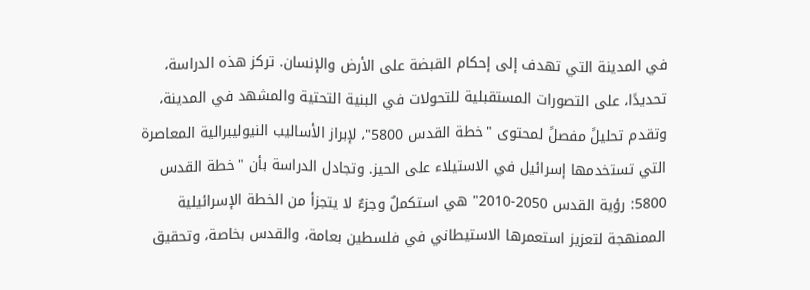في المدينة التي تهدف إلى إحكام القبضة على الأرض والإنسان. تركز هذه الدراسة، تحديدًا، على التصورات المستقبلية للتحولات في البنية التحتية والمشهد في المدينة، وتقدم تحليلً مفصلً لمحتوى "خطة القدس 5800"، لإبراز الأساليب النيوليبرالية المعاصرة التي تستخدمها إسرائيل في الاستيلاء على الحيز. وتجادل الدراسة بأن "خطة القدس 5800: رؤية القدس 2050-2010" هي استكملٌ وجزءٌ لا يتجزأ من الخطة الإسرائيلية الممنهجة لتعزيز استعمرها الاستيطاني في فلسطين بعامة، والقدس بخاصة، وتحقيق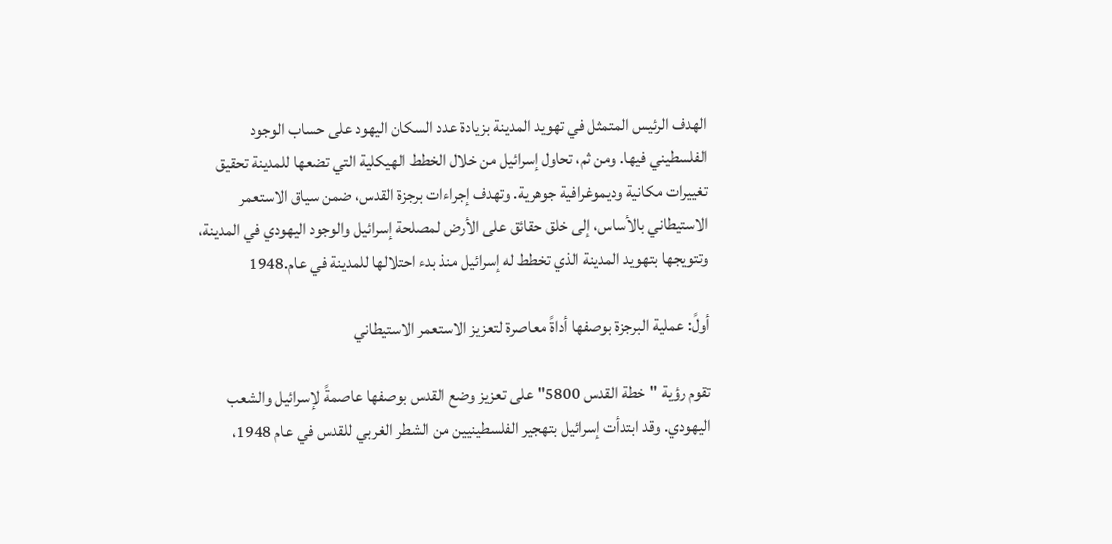الهدف الرئيس المتمثل في تهويد المدينة بزيادة عدد السكان اليهود على حساب الوجود الفلسطيني فيها. ومن ثم، تحاول إسرائيل من خلال الخطط الهيكلية التي تضعها للمدينة تحقيق تغييرات مكانية وديموغرافية جوهرية. وتهدف إجراءات برجزة القدس، ضمن سياق الاستعمر الاستيطاني بالأساس، إلى خلق حقائق على الأرض لمصلحة إسرائيل والوجود اليهودي في المدينة، وتتويجها بتهويد المدينة الذي تخطط له إسرائيل منذ بدء احتلالها للمدينة في عام.1948

أولً: عملية البرجزة بوصفها أداةً معاصرة لتعزيز الاستعمر الاستيطاني

تقوم رؤية "خطة القدس 5800" على تعزيز وضع القدس بوصفها عاصمةً لإسرائيل والشعب اليهودي. وقد ابتدأت إسرائيل بتهجير الفلسطينيين من الشطر الغربي للقدس في عام 1948،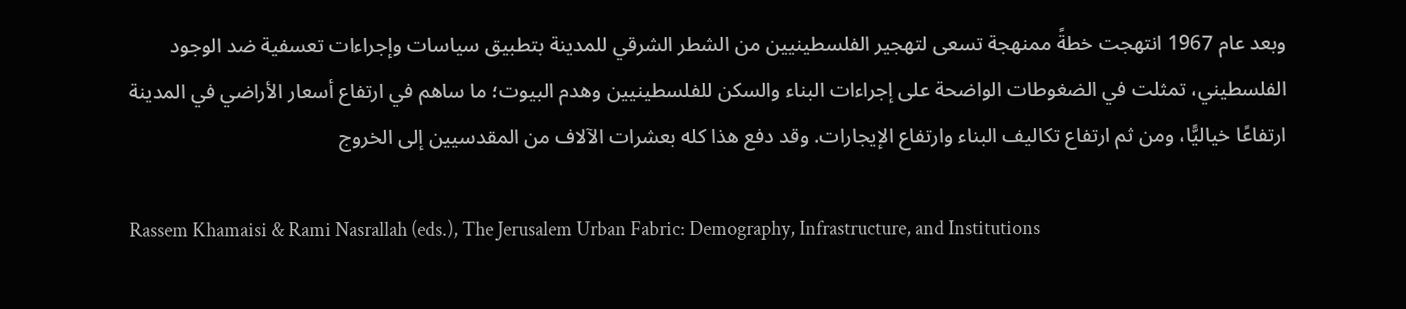وبعد عام 1967 انتهجت خطةً ممنهجة تسعى لتهجير الفلسطينيين من الشطر الشرقي للمدينة بتطبيق سياسات وإجراءات تعسفية ضد الوجود الفلسطيني، تمثلت في الضغوطات الواضحة على إجراءات البناء والسكن للفلسطينيين وهدم البيوت؛ ما ساهم في ارتفاع أسعار الأراضي في المدينة ارتفاعًا خياليًّا، ومن ثم ارتفاع تكاليف البناء وارتفاع الإيجارات. وقد دفع هذا كله بعشرات الآلاف من المقدسيين إلى الخروج

Rassem Khamaisi & Rami Nasrallah (eds.), The Jerusalem Urban Fabric: Demography, Infrastructure, and Institutions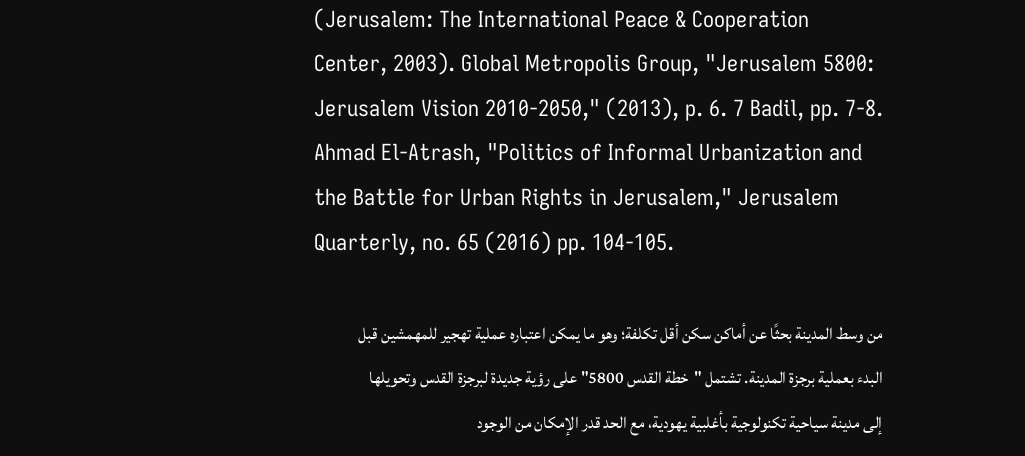(Jerusalem: The International Peace & Cooperation Center, 2003). Global Metropolis Group, "Jerusalem 5800: Jerusalem Vision 2010-2050," (2013), p. 6. 7 Badil, pp. 7-8. Ahmad El-Atrash, "Politics of Informal Urbanization and the Battle for Urban Rights in Jerusalem," Jerusalem Quarterly, no. 65 (2016) pp. 104-105.

من وسط المدينة بحثًا عن أماكن سكن أقل تكلفة؛ وهو ما يمكن اعتباره عملية تهجير للمهمشين قبل البدء بعملية برجزة المدينة. تشتمل "خطة القدس 5800" على رؤية جديدة لبرجزة القدس وتحويلها إلى مدينة سياحية تكنولوجية بأغلبية يهودية، مع الحد قدر الإمكان من الوجود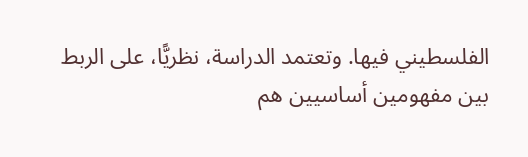الفلسطيني فيها. وتعتمد الدراسة، نظريًّا، على الربط بين مفهومين أساسيين هم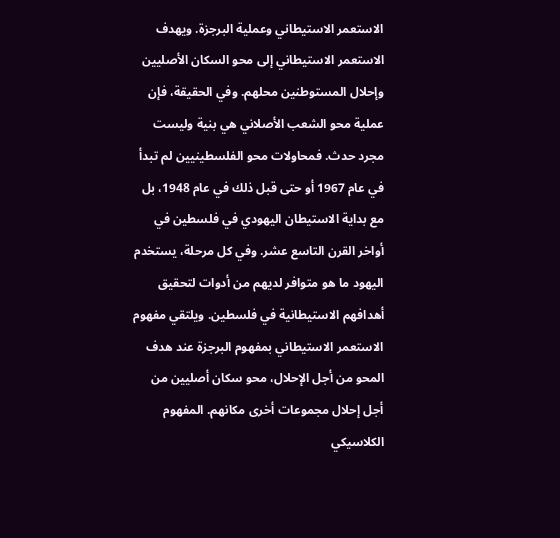الاستعمر الاستيطاني وعملية البرجزة. ويهدف الاستعمر الاستيطاني إلى محو السكان الأصليين وإحلال المستوطنين محلهم. وفي الحقيقة، فإن عملية محو الشعب الأصلاني هي بنية وليست مجرد حدث. فمحاولات محو الفلسطينيين لم تبدأ في عام 1967 أو حتى قبل ذلك في عام 1948، بل مع بداية الاستيطان اليهودي في فلسطين في أواخر القرن التاسع عشر. وفي كل مرحلة، يستخدم اليهود ما هو متوافر لديهم من أدوات لتحقيق أهدافهم الاستيطانية في فلسطين. ويلتقي مفهوم الاستعمر الاستيطاني بمفهوم البرجزة عند هدف المحو من أجل الإحلال، محو سكان أصليين من أجل إحلال مجموعات أخرى مكانهم. المفهوم الكلاسيكي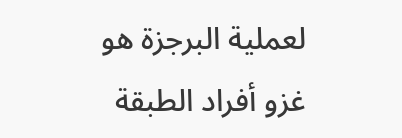لعملية البرجزة هو غزو أفراد الطبقة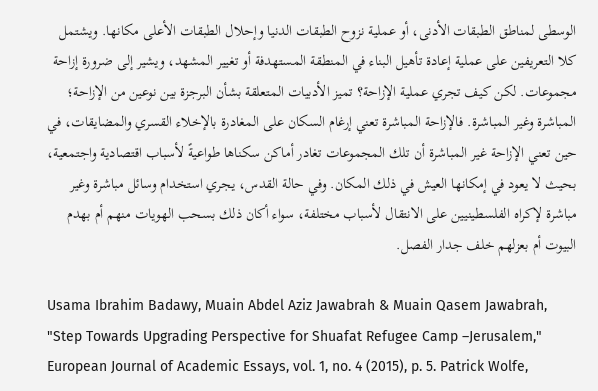الوسطى لمناطق الطبقات الأدنى، أو عملية نزوح الطبقات الدنيا وإحلال الطبقات الأعلى مكانها. ويشتمل كلا التعريفين على عملية إعادة تأهيل البناء في المنطقة المستهدفة أو تغيير المشهد، ويشير إلى ضرورة إزاحة مجموعات. لكن كيف تجري عملية الإزاحة؟ تميز الأدبيات المتعلقة بشأن البرجزة بين نوعين من الإزاحة؛ المباشرة وغير المباشرة. فالإزاحة المباشرة تعني إرغام السكان على المغادرة بالإخلاء القسري والمضايقات، في حين تعني الإزاحة غير المباشرة أن تلك المجموعات تغادر أماكن سكناها طواعيةً لأسباب اقتصادية واجتمعية، بحيث لا يعود في إمكانها العيش في ذلك المكان. وفي حالة القدس، يجري استخدام وسائل مباشرة وغير مباشرة لإكراه الفلسطينيين على الانتقال لأسباب مختلفة، سواء أكان ذلك بسحب الهويات منهم أم بهدم البيوت أم بعزلهم خلف جدار الفصل.

Usama Ibrahim Badawy, Muain Abdel Aziz Jawabrah & Muain Qasem Jawabrah, "Step Towards Upgrading Perspective for Shuafat Refugee Camp –Jerusalem," European Journal of Academic Essays, vol. 1, no. 4 (2015), p. 5. Patrick Wolfe,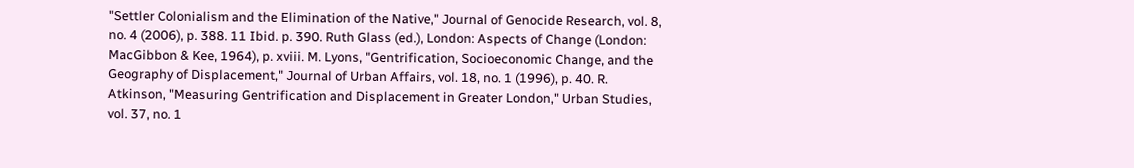"Settler Colonialism and the Elimination of the Native," Journal of Genocide Research, vol. 8, no. 4 (2006), p. 388. 11 Ibid. p. 390. Ruth Glass (ed.), London: Aspects of Change (London: MacGibbon & Kee, 1964), p. xviii. M. Lyons, "Gentrification, Socioeconomic Change, and the Geography of Displacement," Journal of Urban Affairs, vol. 18, no. 1 (1996), p. 40. R. Atkinson, "Measuring Gentrification and Displacement in Greater London," Urban Studies, vol. 37, no. 1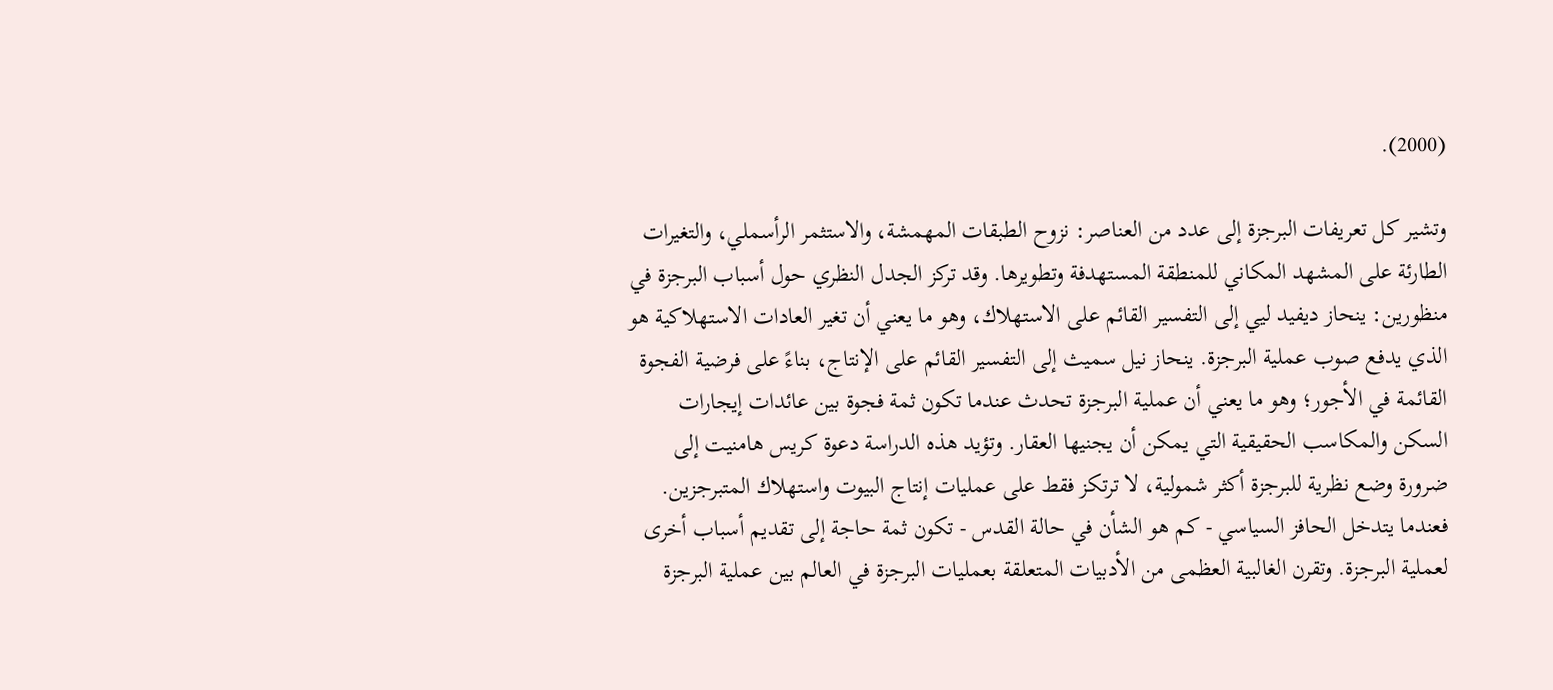(2000).

وتشير كل تعريفات البرجزة إلى عدد من العناصر: نزوح الطبقات المهمشة، والاستثمر الرأسملي، والتغيرات الطارئة على المشهد المكاني للمنطقة المستهدفة وتطويرها. وقد تركز الجدل النظري حول أسباب البرجزة في منظورين: ينحاز ديفيد ليي إلى التفسير القائم على الاستهلاك، وهو ما يعني أن تغير العادات الاستهلاكية هو الذي يدفع صوب عملية البرجزة. ينحاز نيل سميث إلى التفسير القائم على الإنتاج، بناءً على فرضية الفجوة القائمة في الأجور؛ وهو ما يعني أن عملية البرجزة تحدث عندما تكون ثمة فجوة بين عائدات إيجارات السكن والمكاسب الحقيقية التي يمكن أن يجنيها العقار. وتؤيد هذه الدراسة دعوة كريس هامنيت إلى ضرورة وضع نظرية للبرجزة أكثر شمولية، لا ترتكز فقط على عمليات إنتاج البيوت واستهلاك المتبرجزين. فعندما يتدخل الحافز السياسي - كم هو الشأن في حالة القدس - تكون ثمة حاجة إلى تقديم أسباب أخرى لعملية البرجزة. وتقرن الغالبية العظمى من الأدبيات المتعلقة بعمليات البرجزة في العالم بين عملية البرجزة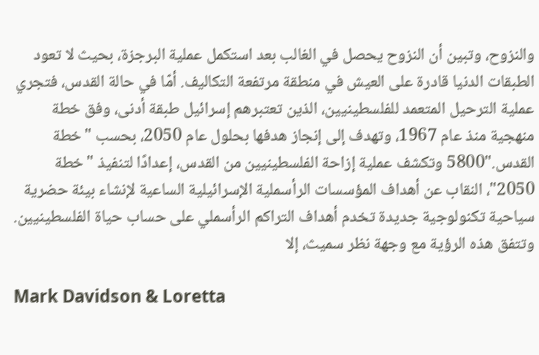والنزوح، وتبين أن النزوح يحصل في الغالب بعد استكمل عملية البرجزة، بحيث لا تعود الطبقات الدنيا قادرة على العيش في منطقة مرتفعة التكاليف. أمّا في حالة القدس، فتجري عملية الترحيل المتعمد للفلسطينيين، الذين تعتبرهم إسرائيل طبقة أدنى، وفق خطة منهجية منذ عام 1967، وتهدف إلى إنجاز هدفها بحلول عام 2050، بحسب "خطة القدس."5800 وتكشف عملية إزاحة الفلسطينيين من القدس، إعدادًا لتنفيذ "خطة 2050"، النقاب عن أهداف المؤسسات الرأسملية الإسرائيلية الساعية لإنشاء بيئة حضرية سياحية تكنولوجية جديدة تخدم أهداف التراكم الرأسملي على حساب حياة الفلسطينيين. وتتفق هذه الرؤية مع وجهة نظر سميث، إلا

Mark Davidson & Loretta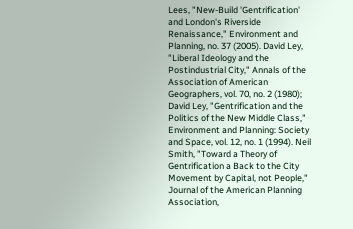Lees, "New-Build 'Gentrification' and London's Riverside Renaissance," Environment and Planning, no. 37 (2005). David Ley, "Liberal Ideology and the Postindustrial City," Annals of the Association of American Geographers, vol. 70, no. 2 (1980); David Ley, "Gentrification and the Politics of the New Middle Class," Environment and Planning: Society and Space, vol. 12, no. 1 (1994). Neil Smith, "Toward a Theory of Gentrification a Back to the City Movement by Capital, not People," Journal of the American Planning Association,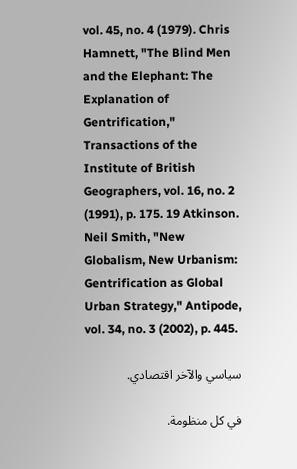vol. 45, no. 4 (1979). Chris Hamnett, "The Blind Men and the Elephant: The Explanation of Gentrification," Transactions of the Institute of British Geographers, vol. 16, no. 2 (1991), p. 175. 19 Atkinson. Neil Smith, "New Globalism, New Urbanism: Gentrification as Global Urban Strategy," Antipode, vol. 34, no. 3 (2002), p. 445.

سياسي والآخر اقتصادي.

في كل منظومة.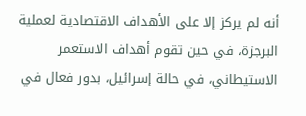أنه لم يركز إلا على الأهداف الاقتصادية لعملية البرجزة، في حين تقوم أهداف الاستعمر الاستيطاني، في حالة إسرائيل، بدور فعال في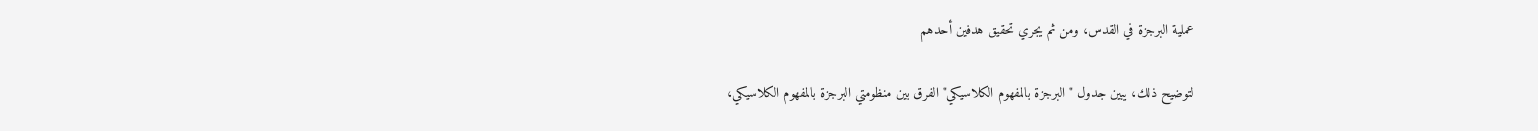عملية البرجزة في القدس، ومن ثم يجري تحقيق هدفين أحدهم

لتوضيح ذلك، يبين جدول "البرجزة بالمفهوم الكلاسيكي" الفرق بين منظومتي البرجزة بالمفهوم الكلاسيكي،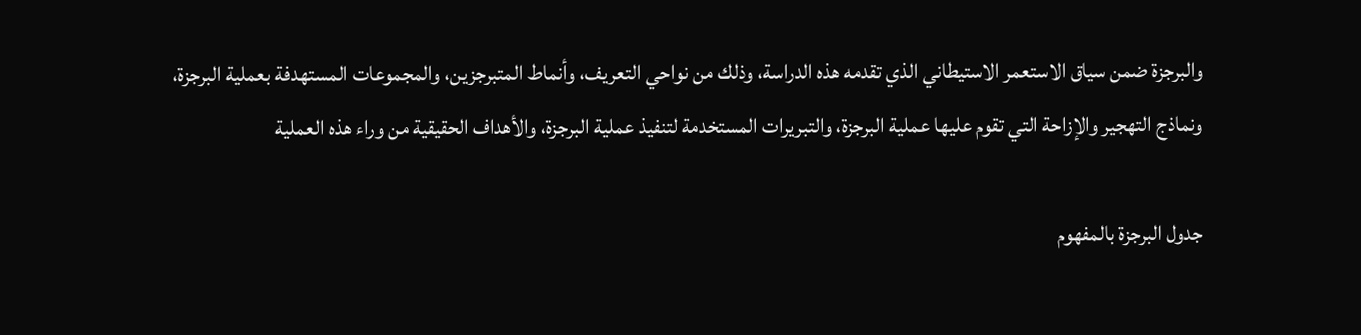والبرجزة ضمن سياق الاستعمر الاستيطاني الذي تقدمه هذه الدراسة، وذلك من نواحي التعريف، وأنماط المتبرجزين، والمجموعات المستهدفة بعملية البرجزة، ونماذج التهجير والإزاحة التي تقوم عليها عملية البرجزة، والتبريرات المستخدمة لتنفيذ عملية البرجزة، والأهداف الحقيقية من وراء هذه العملية

جدول البرجزة بالمفهوم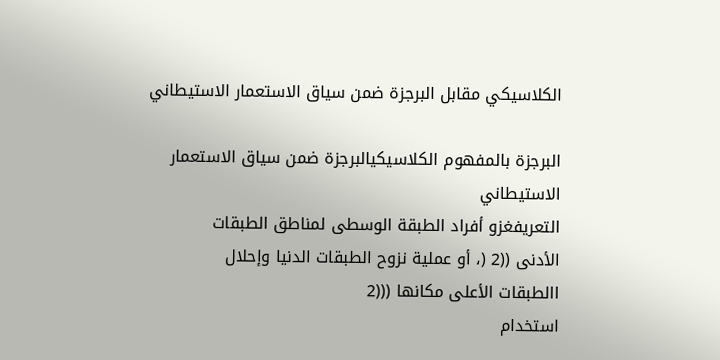الكلاسيكي مقابل البرجزة ضمن سياق الاستعمار الاستيطاني

البرجزة بالمفهوم الكلاسيكيالبرجزة ضمن سياق الاستعمار
الاستيطاني
التعريفغزو أفراد الطبقة الوسطى لمناطق الطبقات
الأدنى ((2 (، أو عملية نزوح الطبقات الدنيا وإحلال
االطبقات الأعلى مكانها (((2
استخدام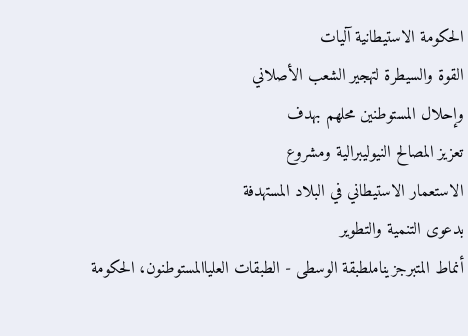الحكومة الاستيطانية آليات
القوة والسيطرة لتهجير الشعب الأصلاني
وإحلال المستوطنين محلهم بهدف
تعزيز المصالح النيوليبرالية ومشروع
الاستعمار الاستيطاني في البلاد المستهدفة
بدعوى التنمية والتطوير
أنماط المتبرجزيناملطبقة الوسطى - الطبقات العلياالمستوطنون، الحكومة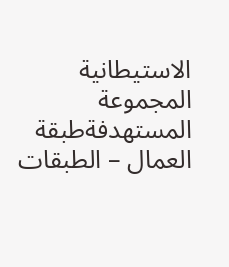الاستيطانية
المجموعة المستهدفةطبقة العمال – الطبقات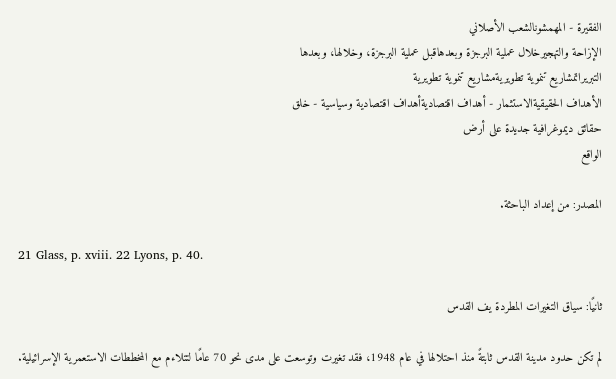الفقيرة - المهمشونالشعب الأصلاني
الإزاحة والتهجيرخلال عملية البرجزة وبعدهاقبل عملية البرجزة، وخلالها، وبعدها
التبريراتمشاريع تنموية تطويريةمشاريع تنموية تطويرية
الأهداف الحقيقيةالاستثمار - أهداف اقتصاديةأهداف اقتصادية وسياسية - خلق
حقائق ديموغرافية جديدة على أرض
الواقع

المصدر: من إعداد الباحثة.

21 Glass, p. xviii. 22 Lyons, p. 40.

ثانيًا: سياق التغيرات المطردة يف القدس

لم تكن حدود مدينة القدس ثابتةً منذ احتلالها في عام 1948، فقد تغيرت وتوسعت على مدى نحو 70 عامًا لتتلاءم مع المخططات الاستعمرية الإسرائيلية.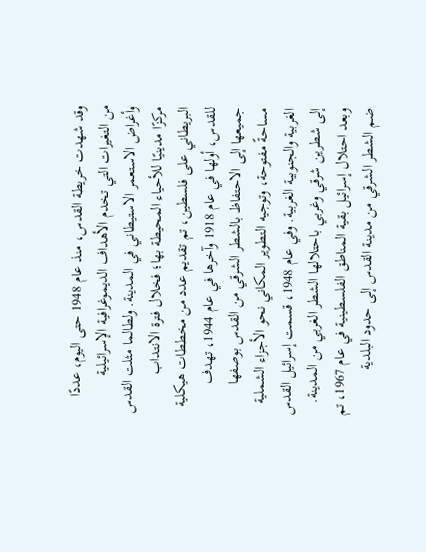وقد شهدت خريطة القدس، منذ عام 1948 حتى اليوم، عددًا من التغيرات التي تخدم الأهداف الديموغرافية الإسرائيلية وأغراض الاستعمر الاستيطاني في المدينة. ولطالما مثلت القدس مركزًا مدينيًا للأحياء المحيطة بها؛ فخلال فترة الانتداب البريطاني على فلسطين، تم تقديم عدد من مخططات هيكلية للقدس، أولها في عام 1918 وآخرها في عام 1944، تهدف جميعها إلى الاحتفاظ بالشطر الشرقي من القدس بوصفها مساحةً مفتوحة، وتوجيه التطوير المكاني نحو الأجزاء الشملية الغربية والجنوبية الغربية. وفي عام 1948، قسمت إسرائيل القدس إلى شطرين شرقي وغربي باحتلالها الشطر الغربي من المدينة. وبعد احتلال إسرائيل بقية المناطق الفلسطينية في عام 1967، تم ضم الشطر الشرقي من مدينة القدس إلى حدود البلدية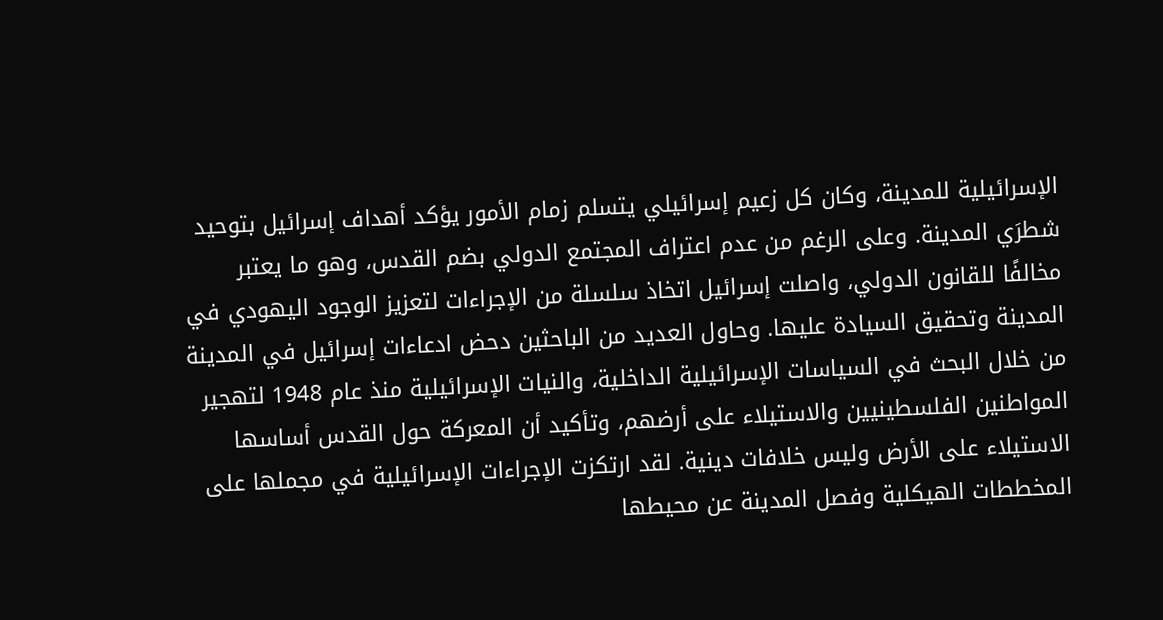الإسرائيلية للمدينة، وكان كل زعيم إسرائيلي يتسلم زمام الأمور يؤكد أهداف إسرائيل بتوحيد شطرَي المدينة. وعلى الرغم من عدم اعتراف المجتمع الدولي بضم القدس، وهو ما يعتبر مخالفًا للقانون الدولي، واصلت إسرائيل اتخاذ سلسلة من الإجراءات لتعزيز الوجود اليهودي في المدينة وتحقيق السيادة عليها. وحاول العديد من الباحثين دحض ادعاءات إسرائيل في المدينة من خلال البحث في السياسات الإسرائيلية الداخلية، والنيات الإسرائيلية منذ عام 1948 لتهجير المواطنين الفلسطينيين والاستيلاء على أرضهم، وتأكيد أن المعركة حول القدس أساسها الاستيلاء على الأرض وليس خلافات دينية. لقد ارتكزت الإجراءات الإسرائيلية في مجملها على المخططات الهيكلية وفصل المدينة عن محيطها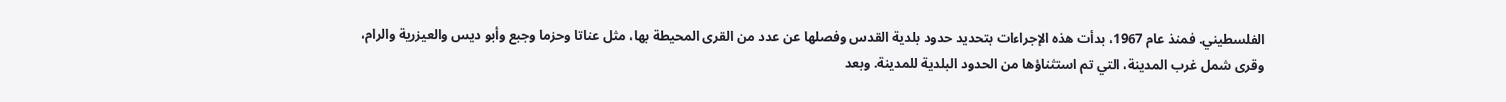الفلسطيني. فمنذ عام 1967، بدأت هذه الإجراءات بتحديد حدود بلدية القدس وفصلها عن عدد من القرى المحيطة بها، مثل عناتا وحزما وجبع وأبو ديس والعيزرية والرام، وقرى شمل غرب المدينة، التي تم استثناؤها من الحدود البلدية للمدينة. وبعد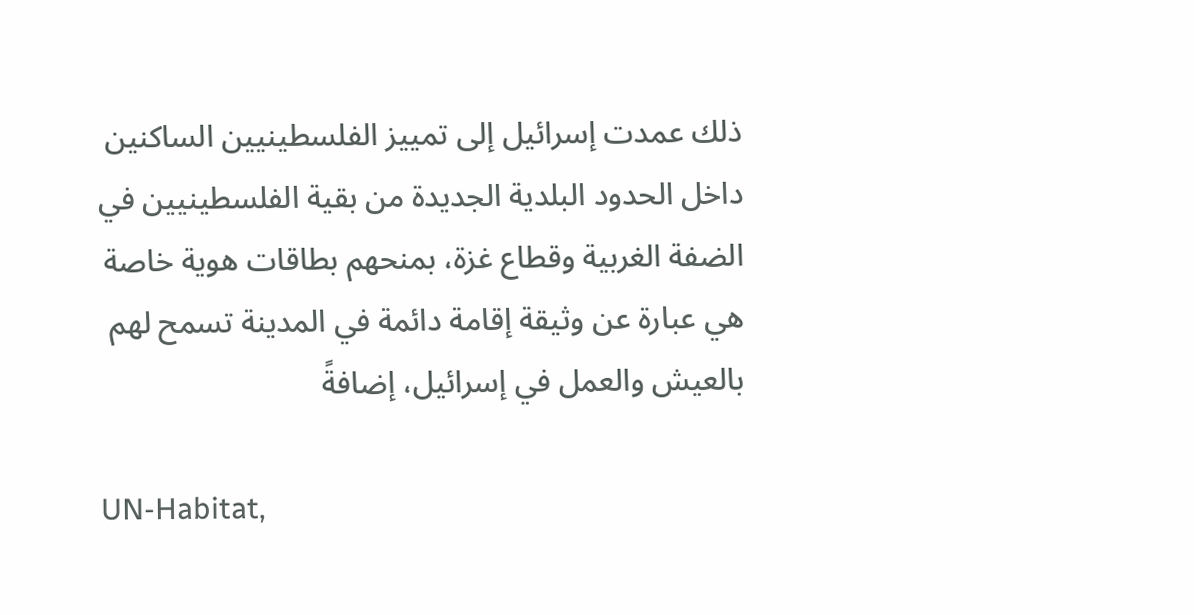ذلك عمدت إسرائيل إلى تمييز الفلسطينيين الساكنين داخل الحدود البلدية الجديدة من بقية الفلسطينيين في الضفة الغربية وقطاع غزة، بمنحهم بطاقات هوية خاصة هي عبارة عن وثيقة إقامة دائمة في المدينة تسمح لهم بالعيش والعمل في إسرائيل، إضافةً

UN-Habitat,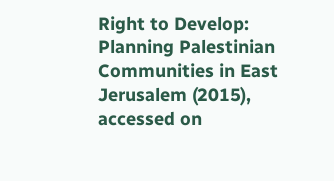Right to Develop: Planning Palestinian Communities in East Jerusalem (2015), accessed on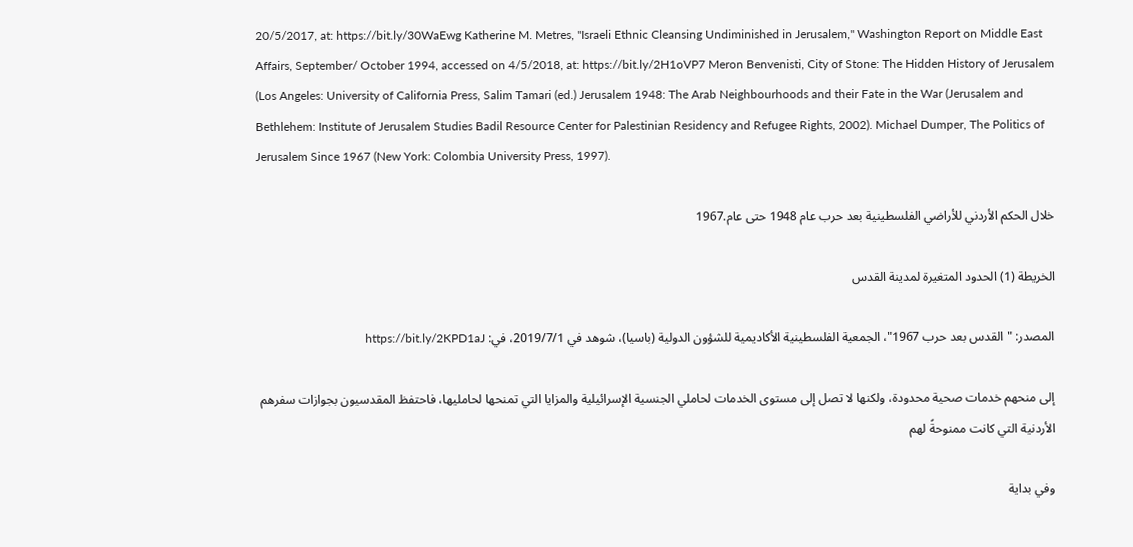20/5/2017, at: https://bit.ly/30WaEwg Katherine M. Metres, "Israeli Ethnic Cleansing Undiminished in Jerusalem," Washington Report on Middle East Affairs, September/ October 1994, accessed on 4/5/2018, at: https://bit.ly/2H1oVP7 Meron Benvenisti, City of Stone: The Hidden History of Jerusalem (Los Angeles: University of California Press, Salim Tamari (ed.) Jerusalem 1948: The Arab Neighbourhoods and their Fate in the War (Jerusalem and Bethlehem: Institute of Jerusalem Studies Badil Resource Center for Palestinian Residency and Refugee Rights, 2002). Michael Dumper, The Politics of Jerusalem Since 1967 (New York: Colombia University Press, 1997).

خلال الحكم الأردني للأراضي الفلسطينية بعد حرب عام 1948 حتى عام.1967

الخريطة (1) الحدود المتغيرة لمدينة القدس

المصدر: "القدس بعد حرب 1967"، الجمعية الفلسطينية الأكاديمية للشؤون الدولية (باسيا)، شوهد في 2019/7/1، في: https://bit.ly/2KPD1aJ

إلى منحهم خدمات صحية محدودة، ولكنها لا تصل إلى مستوى الخدمات لحاملي الجنسية الإسرائيلية والمزايا التي تمنحها لحامليها، فاحتفظ المقدسيون بجوازات سفرهم الأردنية التي كانت ممنوحةً لهم

وفي بداية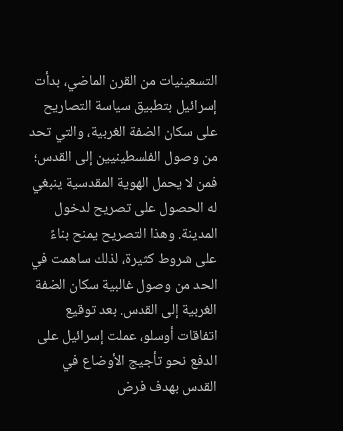التسعينيات من القرن الماضي، بدأت إسرائيل بتطبيق سياسة التصاريح على سكان الضفة الغربية، والتي تحد من وصول الفلسطينيين إلى القدس؛ فمن لا يحمل الهوية المقدسية ينبغي له الحصول على تصريح لدخول المدينة. وهذا التصريح يمنح بناءً على شروط كثيرة، لذلك ساهمت في الحد من وصول غالبية سكان الضفة الغربية إلى القدس. بعد توقيع اتفاقات أوسلو، عملت إسرائيل على الدفع نحو تأجيج الأوضاع في القدس بهدف فرض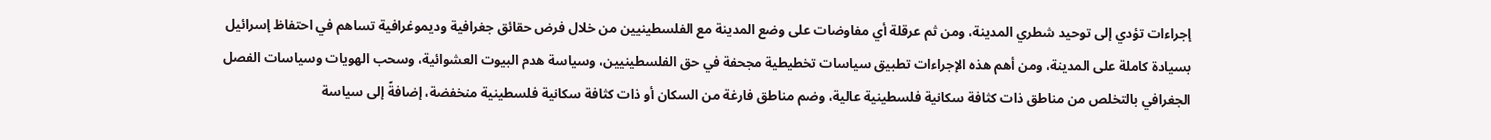إجراءات تؤدي إلى توحيد شطري المدينة، ومن ثم عرقلة أي مفاوضات على وضع المدينة مع الفلسطينيين من خلال فرض حقائق جغرافية وديموغرافية تساهم في احتفاظ إسرائيل بسيادة كاملة على المدينة، ومن أهم هذه الإجراءات تطبيق سياسات تخطيطية مجحفة في حق الفلسطينيين، وسياسة هدم البيوت العشوائية، وسحب الهويات وسياسات الفصل الجغرافي بالتخلص من مناطق ذات كثافة سكانية فلسطينية عالية، وضم مناطق فارغة من السكان أو ذات كثافة سكانية فلسطينية منخفضة، إضافةً إلى سياسة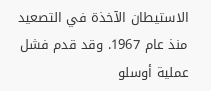الاستيطان الآخذة في التصعيد منذ عام 1967. وقد قدم فشل عملية أوسلو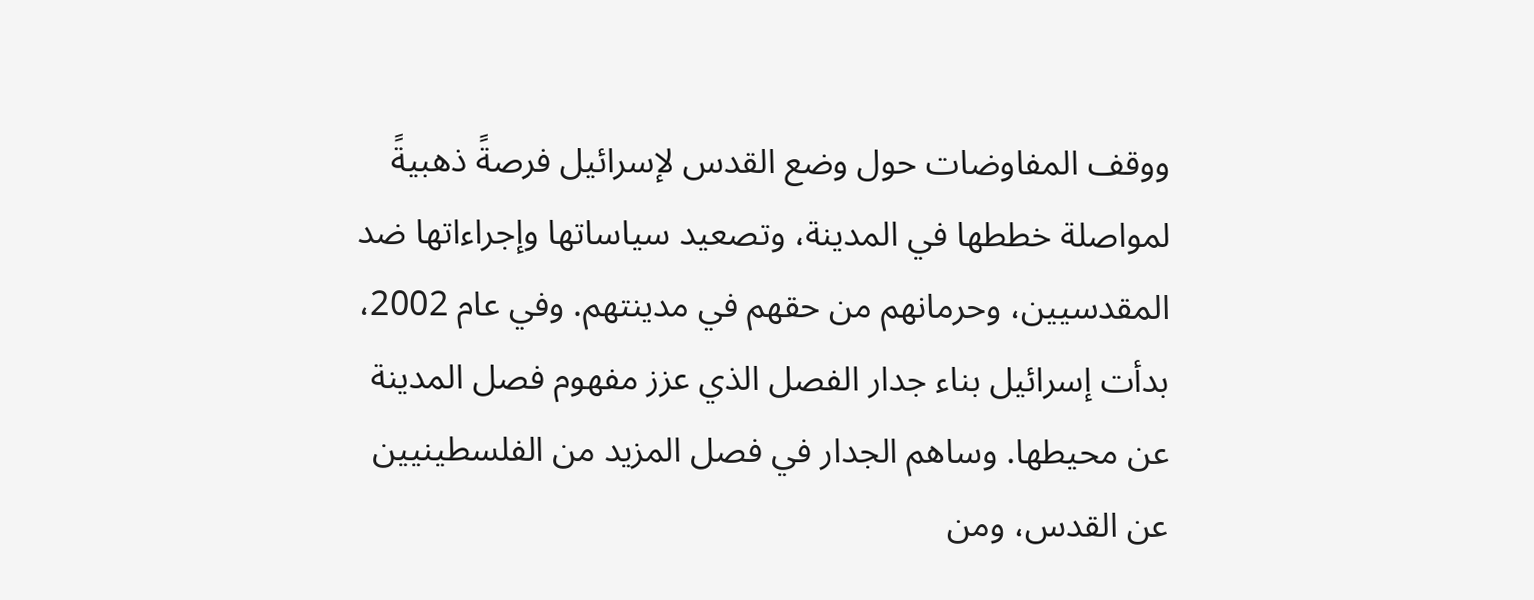ووقف المفاوضات حول وضع القدس لإسرائيل فرصةً ذهبيةً لمواصلة خططها في المدينة، وتصعيد سياساتها وإجراءاتها ضد المقدسيين، وحرمانهم من حقهم في مدينتهم. وفي عام 2002، بدأت إسرائيل بناء جدار الفصل الذي عزز مفهوم فصل المدينة عن محيطها. وساهم الجدار في فصل المزيد من الفلسطينيين عن القدس، ومن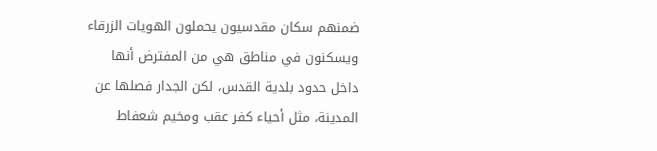ضمنهم سكان مقدسيون يحملون الهويات الزرقاء ويسكنون في مناطق هي من المفترض أنها داخل حدود بلدية القدس، لكن الجدار فصلها عن المدينة، مثل أحياء كفر عقب ومخيم شعفاط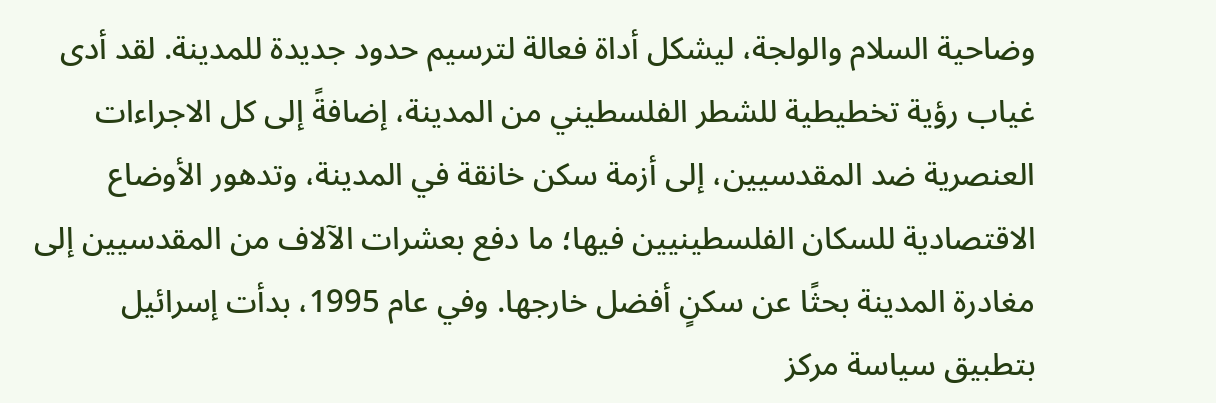وضاحية السلام والولجة، ليشكل أداة فعالة لترسيم حدود جديدة للمدينة. لقد أدى غياب رؤية تخطيطية للشطر الفلسطيني من المدينة، إضافةً إلى كل الاجراءات العنصرية ضد المقدسيين، إلى أزمة سكن خانقة في المدينة، وتدهور الأوضاع الاقتصادية للسكان الفلسطينيين فيها؛ ما دفع بعشرات الآلاف من المقدسيين إلى مغادرة المدينة بحثًا عن سكنٍ أفضل خارجها. وفي عام 1995، بدأت إسرائيل بتطبيق سياسة مركز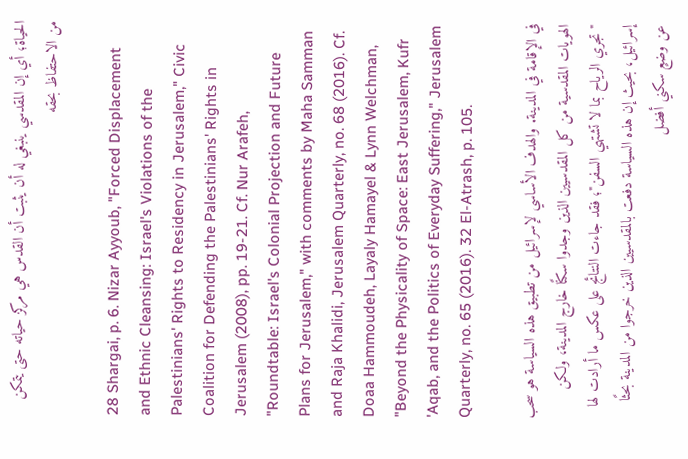الحياة؛ أي إن المقدسي ينبغي له أن يثبت أن القدس هي مركز حياته حتى يتمكن من الاحتفاظ بحقه

28 Shargai, p. 6. Nizar Ayyoub, "Forced Displacement and Ethnic Cleansing: Israel's Violations of the Palestinians' Rights to Residency in Jerusalem," Civic Coalition for Defending the Palestinians' Rights in Jerusalem (2008), pp. 19-21. Cf. Nur Arafeh, "Roundtable: Israel's Colonial Projection and Future Plans for Jerusalem," with comments by Maha Samman and Raja Khalidi, Jerusalem Quarterly, no. 68 (2016). Cf. Doaa Hammoudeh, Layaly Hamayel & Lynn Welchman, "Beyond the Physicality of Space: East Jerusalem, Kufr 'Aqab, and the Politics of Everyday Suffering," Jerusalem Quarterly, no. 65 (2016). 32 El-Atrash, p. 105.

في الإقامة في المدينة. والهدف الأساسي لإسرائيل من تطبيق هذه السياسة هو سحب الهويات المقدسية من كل المقدسيين الذين وجدوا سكنًا خارج المدينة، ولكن "تجري الرياح بما لا تشتهي السفن"؛ فقد جاءت النتائج على عكس ما أرادت لها إسرائيل، بحيث إن هذه السياسة دفعت بالمقدسيين الذين خرجوا من المدينة بحثًا عن وضعٍ سكني أفضل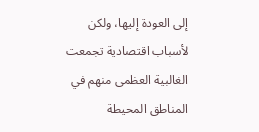إلى العودة إليها، ولكن لأسباب اقتصادية تجمعت الغالبية العظمى منهم في المناطق المحيطة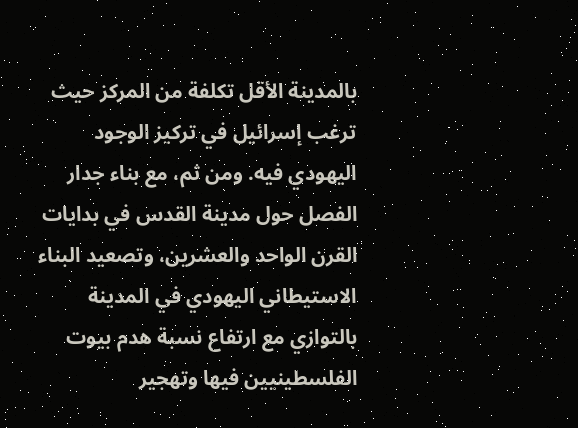بالمدينة الأقل تكلفة من المركز حيث ترغب إسرائيل في تركيز الوجود اليهودي فيه. ومن ثم، مع بناء جدار الفصل حول مدينة القدس في بدايات القرن الواحد والعشرين، وتصعيد البناء الاستيطاني اليهودي في المدينة بالتوازي مع ارتفاع نسبة هدم بيوت الفلسطينيين فيها وتهجير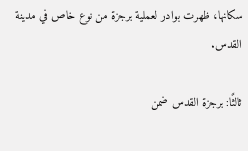سكانها، ظهرت بوادر لعملية برجزة من نوع خاص في مدينة القدس.

ثالثًا: برجزة القدس ضمن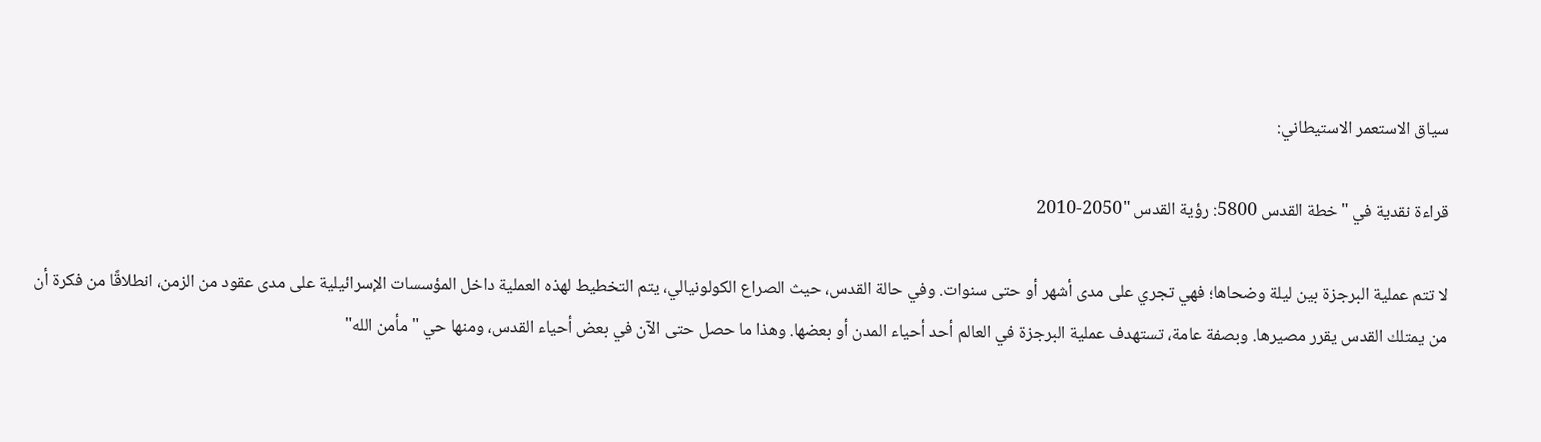سياق الاستعمر الاستيطاني:

قراءة نقدية في "خطة القدس 5800: رؤية القدس "2050-2010

لا تتم عملية البرجزة بين ليلة وضحاها؛ فهي تجري على مدى أشهر أو حتى سنوات. وفي حالة القدس، حيث الصراع الكولونيالي، يتم التخطيط لهذه العملية داخل المؤسسات الإسرائيلية على مدى عقود من الزمن، انطلاقًا من فكرة أن من يمتلك القدس يقرر مصيرها. وبصفة عامة، تستهدف عملية البرجزة في العالم أحد أحياء المدن أو بعضها. وهذا ما حصل حتى الآن في بعض أحياء القدس، ومنها حي "مأمن الله"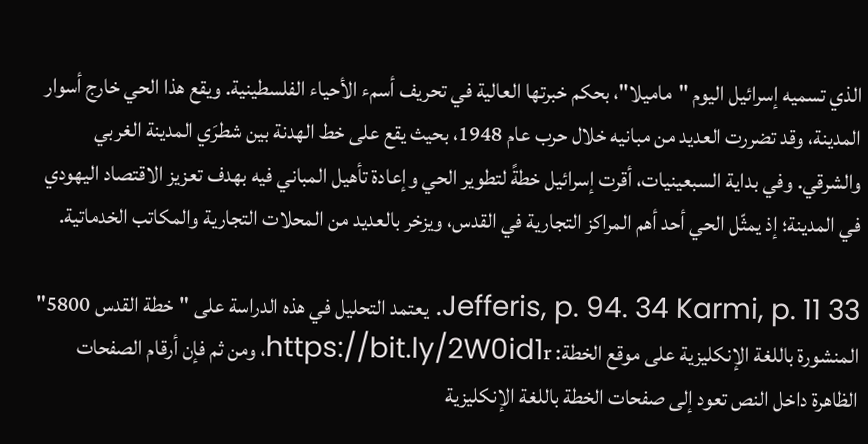الذي تسميه إسرائيل اليوم "ماميلا"، بحكم خبرتها العالية في تحريف أسمء الأحياء الفلسطينية. ويقع هذا الحي خارج أسوار المدينة، وقد تضررت العديد من مبانيه خلال حرب عام 1948، بحيث يقع على خط الهدنة بين شطرَي المدينة الغربي والشرقي. وفي بداية السبعينيات، أقرت إسرائيل خطةً لتطوير الحي وإعادة تأهيل المباني فيه بهدف تعزيز الاقتصاد اليهودي في المدينة؛ إذ يمثّل الحي أحد أهم المراكز التجارية في القدس، ويزخر بالعديد من المحلات التجارية والمكاتب الخدماتية.

33 Jefferis, p. 94. 34 Karmi, p. 11. يعتمد التحليل في هذه الدراسة على "خطة القدس 5800" المنشورة باللغة الإنكليزية على موقع الخطة: https://bit.ly/2W0id1r، ومن ثم فإن أرقام الصفحات الظاهرة داخل النص تعود إلى صفحات الخطة باللغة الإنكليزية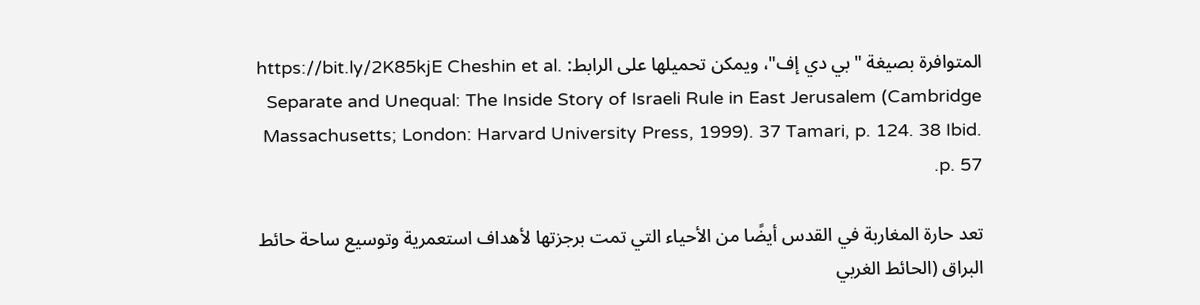المتوافرة بصيغة "بي دي إف"، ويمكن تحميلها على الرابط: https://bit.ly/2K85kjE Cheshin et al. Separate and Unequal: The Inside Story of Israeli Rule in East Jerusalem (Cambridge Massachusetts; London: Harvard University Press, 1999). 37 Tamari, p. 124. 38 Ibid. p. 57.

تعد حارة المغاربة في القدس أيضًا من الأحياء التي تمت برجزتها لأهداف استعمرية وتوسيع ساحة حائط البراق (الحائط الغربي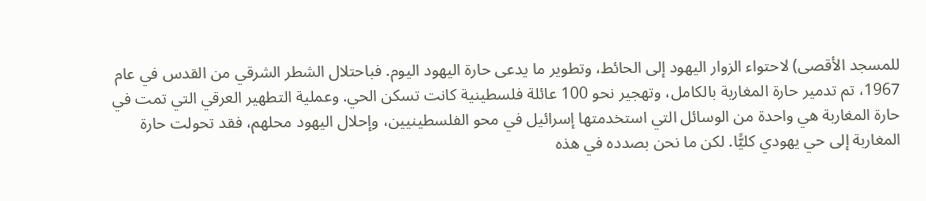للمسجد الأقصى) لاحتواء الزوار اليهود إلى الحائط، وتطوير ما يدعى حارة اليهود اليوم. فباحتلال الشطر الشرقي من القدس في عام 1967، تم تدمير حارة المغاربة بالكامل، وتهجير نحو 100 عائلة فلسطينية كانت تسكن الحي. وعملية التطهير العرقي التي تمت في حارة المغاربة هي واحدة من الوسائل التي استخدمتها إسرائيل في محو الفلسطينيين، وإحلال اليهود محلهم، فقد تحولت حارة المغاربة إلى حي يهودي كليًّا. لكن ما نحن بصدده في هذه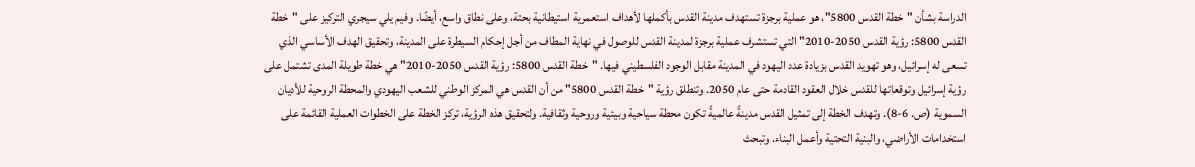الدراسة بشأن "خطة القدس 5800"، هو عملية برجزة تستهدف مدينة القدس بأكملها لأهداف استعمرية استيطانية بحتة، وعلى نطاق واسع، أيضًا. وفيم يلي سيجري التركيز على "خطة القدس 5800: رؤية القدس 2050-2010" التي تستشرف عملية برجزة لمدينة القدس للوصول في نهاية المطاف من أجل إحكام السيطرة على المدينة، وتحقيق الهدف الأساسي الذي تسعى له إسرائيل، وهو تهويد القدس بزيادة عدد اليهود في المدينة مقابل الوجود الفلسطيني فيها. "خطة القدس 5800: رؤية القدس 2050-2010" هي خطة طويلة المدى تشتمل على رؤية إسرائيل وتوقعاتها للقدس خلال العقود القادمة حتى عام 2050. وتنطلق رؤية "خطة القدس 5800" من أن القدس هي المركز الوطني للشعب اليهودي والمحطة الروحية للأديان السموية (ص. 6-8). وتهدف الخطة إلى تمثيل القدس مدينةً عالميةً تكون محطة سياحية وبيئية وروحية وثقافية. ولتحقيق هذه الرؤية، تركز الخطة على الخطوات العملية القائمة على استخدامات الأراضي، والبنية التحتية وأعمل البناء. وتبحث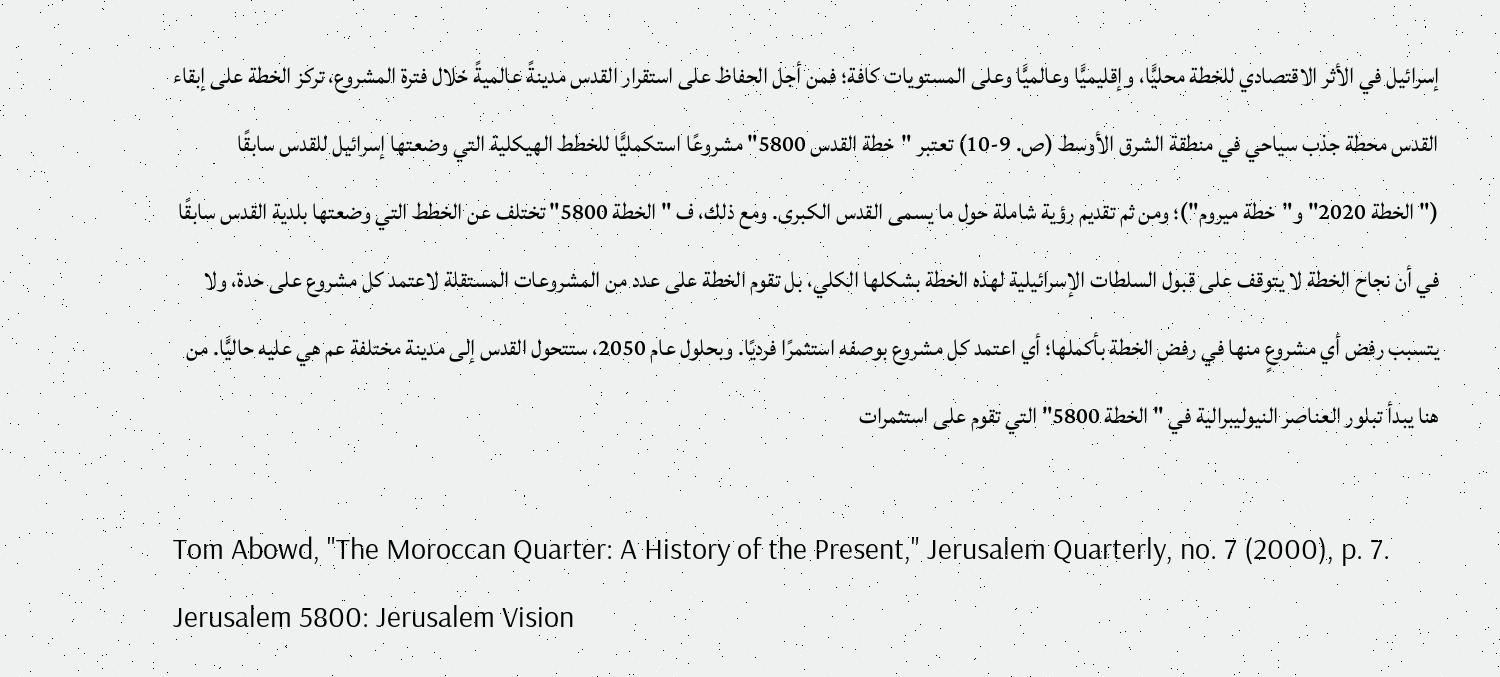إسرائيل في الأثر الاقتصادي للخطة محليًّا، وإقليميًّا وعالميًّا وعلى المستويات كافة؛ فمن أجل الحفاظ على استقرار القدس مدينةً عالميةً خلال فترة المشروع، تركز الخطة على إبقاء القدس محطة جذب سياحي في منطقة الشرق الأوسط (ص. 9-10) تعتبر "خطة القدس 5800" مشروعًا استكمليًّا للخطط الهيكلية التي وضعتها إسرائيل للقدس سابقًا ("الخطة 2020" و"خطة ميروم")؛ ومن ثم تقديم رؤية شاملة حول ما يسمى القدس الكبرى. ومع ذلك، ف "الخطة 5800" تختلف عن الخطط التي وضعتها بلدية القدس سابقًا في أن نجاح الخطة لا يتوقف على قبول السلطات الإسرائيلية لهذه الخطة بشكلها الكلي، بل تقوم الخطة على عدد من المشروعات المستقلة لاعتمد كل مشروع على حدة، ولا يتسبب رفض أي مشروعٍ منها في رفض الخطة بأكملها؛ أي اعتمد كل مشروع بوصفه استثمرًا فرديًا. وبحلول عام 2050، ستتحول القدس إلى مدينة مختلفة عم هي عليه حاليًّا. من هنا يبدأ تبلور العناصر النيوليبرالية في "الخطة 5800" التي تقوم على استثمرات

Tom Abowd, "The Moroccan Quarter: A History of the Present," Jerusalem Quarterly, no. 7 (2000), p. 7. Jerusalem 5800: Jerusalem Vision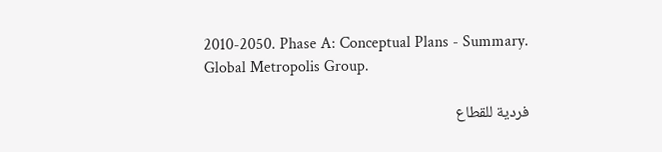2010-2050. Phase A: Conceptual Plans - Summary. Global Metropolis Group.

فردية للقطاع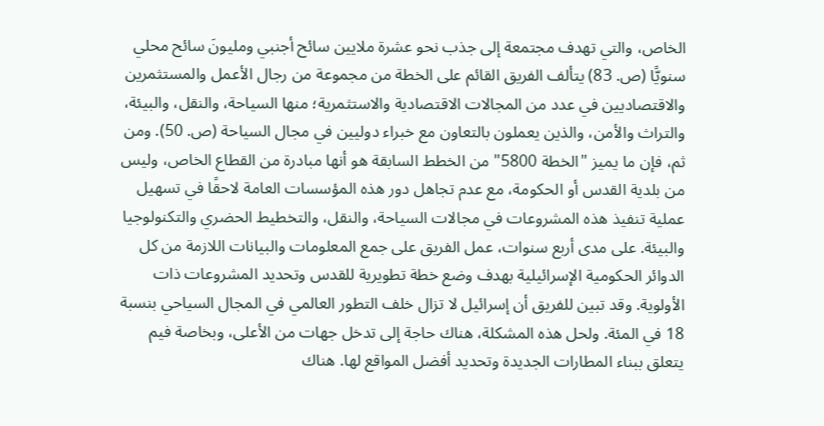الخاص، والتي تهدف مجتمعة إلى جذب نحو عشرة ملايين سائح أجنبي ومليونَ سائح محلي سنويًّا (ص. 83) يتألف الفريق القائم على الخطة من مجموعة من رجال الأعمل والمستثمرين والاقتصاديين في عدد من المجالات الاقتصادية والاستثمرية؛ منها السياحة، والنقل، والبيئة، والتراث والأمن، والذين يعملون بالتعاون مع خبراء دوليين في مجال السياحة (ص. 50). ومن ثم، فإن ما يميز "الخطة 5800" من الخطط السابقة هو أنها مبادرة من القطاع الخاص، وليس من بلدية القدس أو الحكومة، مع عدم تجاهل دور هذه المؤسسات العامة لاحقًا في تسهيل عملية تنفيذ هذه المشروعات في مجالات السياحة، والنقل، والتخطيط الحضري والتكنولوجيا والبيئة. على مدى أربع سنوات، عمل الفريق على جمع المعلومات والبيانات اللازمة من كل الدوائر الحكومية الإسرائيلية بهدف وضع خطة تطويرية للقدس وتحديد المشروعات ذات الأولوية. وقد تبين للفريق أن إسرائيل لا تزال خلف التطور العالمي في المجال السياحي بنسبة 18 في المئة. ولحل هذه المشكلة، هناك حاجة إلى تدخل جهات من الأعلى، وبخاصة فيم يتعلق ببناء المطارات الجديدة وتحديد أفضل المواقع لها. هناك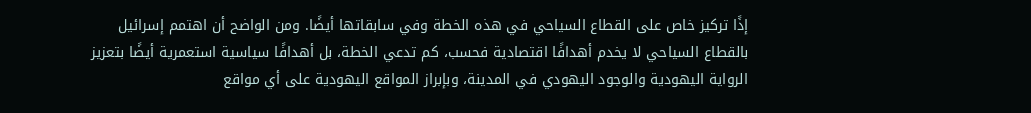إذًا تركيز خاص على القطاع السياحي في هذه الخطة وفي سابقاتها أيضًا. ومن الواضح أن اهتمم إسرائيل بالقطاع السياحي لا يخدم أهدافًا اقتصادية فحسب، كم تدعي الخطة، بل أهدافًا سياسية استعمرية أيضًا بتعزيز الرواية اليهودية والوجود اليهودي في المدينة، وبإبراز المواقع اليهودية على أي مواقع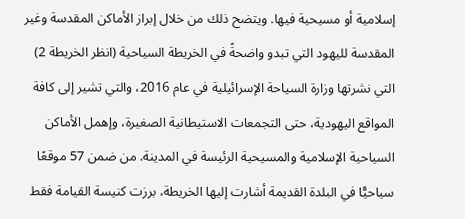إسلامية أو مسيحية فيها. ويتضح ذلك من خلال إبراز الأماكن المقدسة وغير المقدسة لليهود التي تبدو واضحةً في الخريطة السياحية (انظر الخريطة 2) التي نشرتها وزارة السياحة الإسرائيلية في عام 2016، والتي تشير إلى كافة المواقع اليهودية، حتى التجمعات الاستيطانية الصغيرة، وإهمل الأماكن السياحية الإسلامية والمسيحية الرئيسة في المدينة. من ضمن 57 موقعًا سياحيًّا في البلدة القديمة أشارت إليها الخريطة، برزت كنيسة القيامة فقط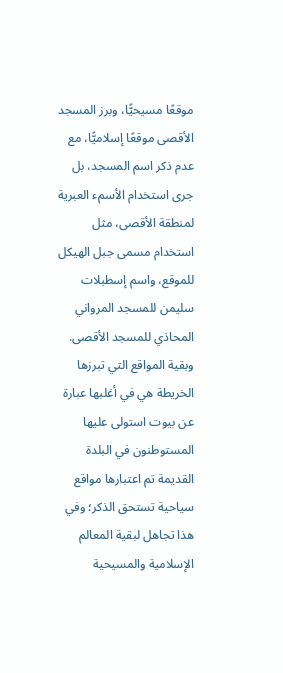موقعًا مسيحيًّا، وبرز المسجد الأقصى موقعًا إسلاميًّا، مع عدم ذكر اسم المسجد، بل جرى استخدام الأسمء العبرية لمنطقة الأقصى، مثل استخدام مسمى جبل الهيكل للموقع، واسم إسطبلات سليمن للمسجد المرواني المحاذي للمسجد الأقصى. وبقية المواقع التي تبرزها الخريطة هي في أغلبها عبارة عن بيوت استولى عليها المستوطنون في البلدة القديمة تم اعتبارها مواقع سياحية تستحق الذكر؛ وفي هذا تجاهل لبقية المعالم الإسلامية والمسيحية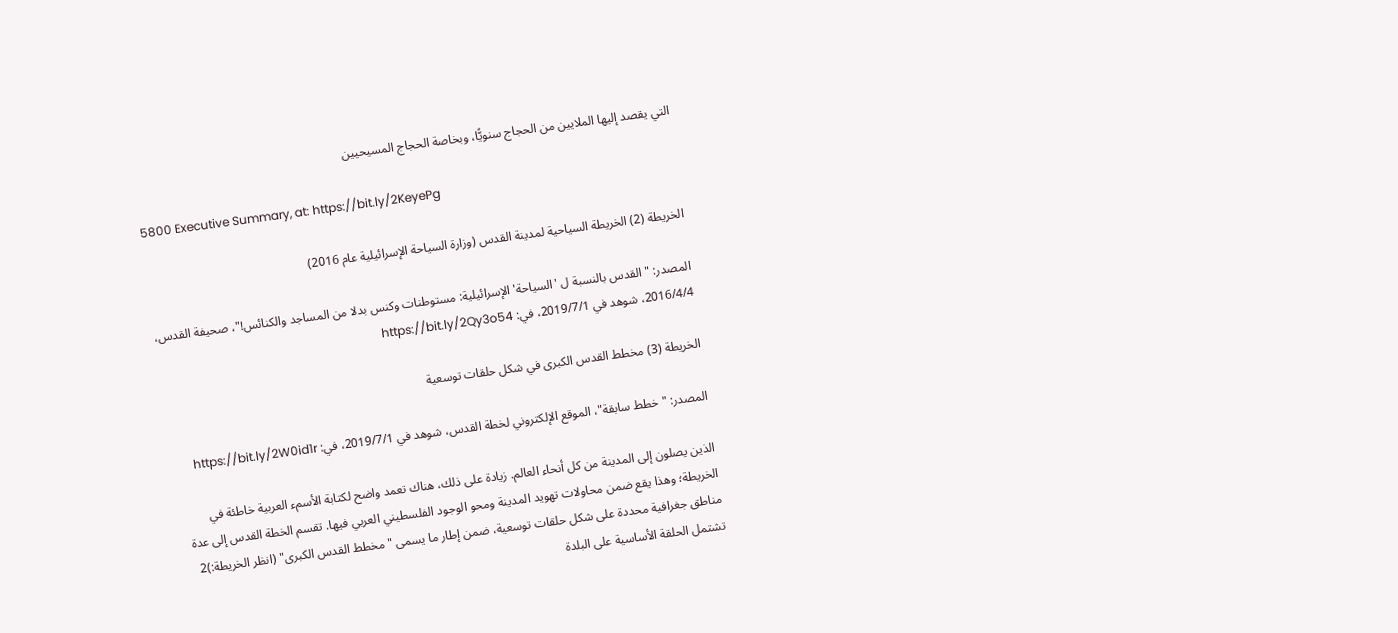التي يقصد إليها الملايين من الحجاج سنويًّا، وبخاصة الحجاج المسيحيين

5800 Executive Summary, at: https://bit.ly/2KeyePg

الخريطة (2) الخريطة السياحية لمدينة القدس (وزارة السياحة الإسرائيلية عام 2016)

المصدر: "القدس بالنسبة ل 'السياحة' الإسرائيلية: مستوطنات وكنس بدلا من المساجد والكنائس!"، صحيفة القدس، 2016/4/4، شوهد في 2019/7/1، في: https://bit.ly/2Qy3o54

الخريطة (3) مخطط القدس الكبرى في شكل حلقات توسعية

المصدر: "خطط سابقة"، الموقع الإلكتروني لخطة القدس، شوهد في 2019/7/1، في: https://bit.ly/2W0id1r

الذين يصلون إلى المدينة من كل أنحاء العالم. زيادة على ذلك، هناك تعمد واضح لكتابة الأسمء العربية خاطئة في الخريطة؛ وهذا يقع ضمن محاولات تهويد المدينة ومحو الوجود الفلسطيني العربي فيها. تقسم الخطة القدس إلى عدة مناطق جغرافية محددة على شكل حلقات توسعية، ضمن إطار ما يسمى "مخطط القدس الكبرى" (انظر الخريطة:)2 تشتمل الحلقة الأساسية على البلدة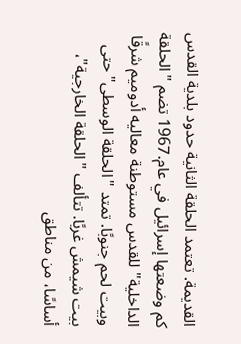القديمة. تعتمد الحلقة الثانية حدود بلدية القدس كم وضعتها إسرائيل في عام.1967 تضم "الحلقة الداخلية" للقدس مستوطنة معاليه أدوميم شرقًا وبيت لحم جنوبًا. تمتد "الحلقة الوسطى" حتى بيت شيمش غربًا. تتألف "الحلقة الخارجية"، أساسًا، من مناطق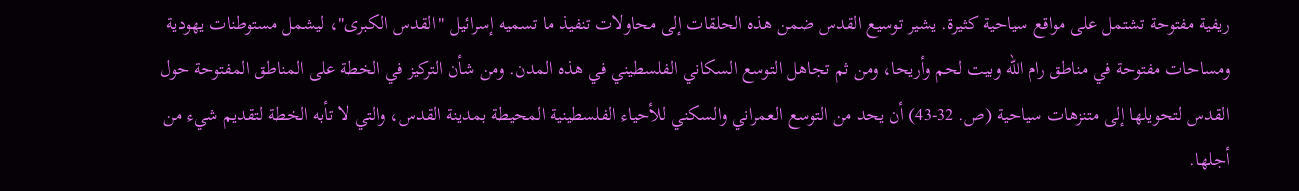ريفية مفتوحة تشتمل على مواقع سياحية كثيرة. يشير توسيع القدس ضمن هذه الحلقات إلى محاولات تنفيذ ما تسميه إسرائيل "القدس الكبرى"، ليشمل مستوطنات يهودية ومساحات مفتوحة في مناطق رام الله وبيت لحم وأريحا، ومن ثم تجاهل التوسع السكاني الفلسطيني في هذه المدن. ومن شأن التركيز في الخطة على المناطق المفتوحة حول القدس لتحويلها إلى متنزهات سياحية (ص. 32-43) أن يحد من التوسع العمراني والسكني للأحياء الفلسطينية المحيطة بمدينة القدس، والتي لا تأبه الخطة لتقديم شيء من أجلها.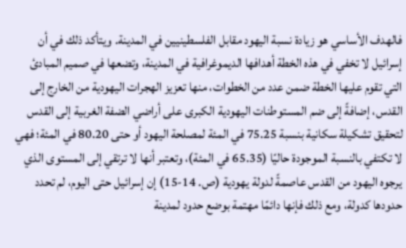فالهدف الأساسي هو زيادة نسبة اليهود مقابل الفلسطينيين في المدينة. ويتأكد ذلك في أن إسرائيل لا تخفي في هذه الخطة أهدافها الديموغرافية في المدينة، وتضعها في صميم المبادئ التي تقوم عليها الخطة ضمن عدد من الخطوات، منها تعزيز الهجرات اليهودية من الخارج إلى القدس، إضافةً إلى ضم المستوطنات اليهودية الكبرى على أراضي الضفة الغربية إلى القدس لتحقيق تشكيلة سكانية بنسبة 75.25 في المئة لمصلحة اليهود أو حتى 80.20 في المئة؛ فهي لا تكتفي بالنسبة الموجودة حاليًا (65.35 في المئة)، وتعتبر أنها لا ترتقي إلى المستوى الذي يرجوه اليهود من القدس عاصمةً لدولة يهودية (ص. 14-15) إن إسرائيل حتى اليوم، لم تحدد حدودها كدولة، ومع ذلك فإنها دائمًا مهتمة بوضع حدود لمدينة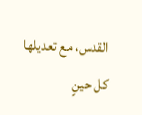القدس، مع تعديلها كل حينٍ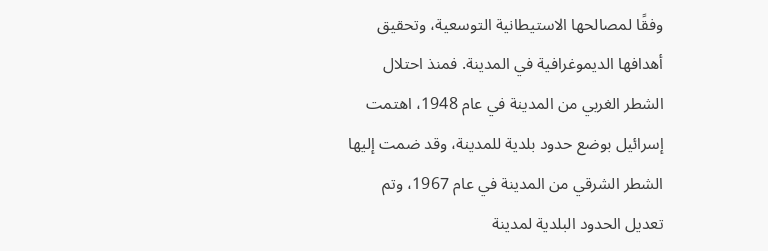وفقًا لمصالحها الاستيطانية التوسعية، وتحقيق أهدافها الديموغرافية في المدينة. فمنذ احتلال الشطر الغربي من المدينة في عام 1948، اهتمت إسرائيل بوضع حدود بلدية للمدينة، وقد ضمت إليها الشطر الشرقي من المدينة في عام 1967، وتم تعديل الحدود البلدية لمدينة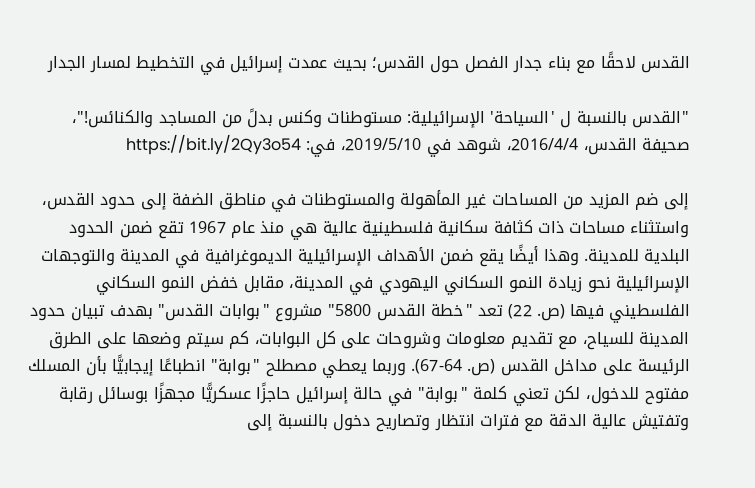القدس لاحقًا مع بناء جدار الفصل حول القدس؛ بحيث عمدت إسرائيل في التخطيط لمسار الجدار

"القدس بالنسبة ل 'السياحة' الإسرائيلية: مستوطنات وكنس بدلً من المساجد والكنائس!"، صحيفة القدس، 2016/4/4، شوهد في 2019/5/10، في: https://bit.ly/2Qy3o54

إلى ضم المزيد من المساحات غير المأهولة والمستوطنات في مناطق الضفة إلى حدود القدس، واستثناء مساحات ذات كثافة سكانية فلسطينية عالية هي منذ عام 1967 تقع ضمن الحدود البلدية للمدينة. وهذا أيضًا يقع ضمن الأهداف الإسرائيلية الديموغرافية في المدينة والتوجهات الإسرائيلية نحو زيادة النمو السكاني اليهودي في المدينة، مقابل خفض النمو السكاني الفلسطيني فيها (ص. 22) تعد "خطة القدس 5800" مشروع "بوابات القدس" بهدف تبيان حدود المدينة للسياح، مع تقديم معلومات وشروحات على كل البوابات، كم سيتم وضعها على الطرق الرئيسة على مداخل القدس (ص. 64-67). وربما يعطي مصطلح "بوابة" انطباعًا إيجابيًّا بأن المسلك مفتوح للدخول، لكن تعني كلمة "بوابة" في حالة إسرائيل حاجزًا عسكريًّا مجهزًا بوسائل رقابة وتفتيش عالية الدقة مع فترات انتظار وتصاريح دخول بالنسبة إلى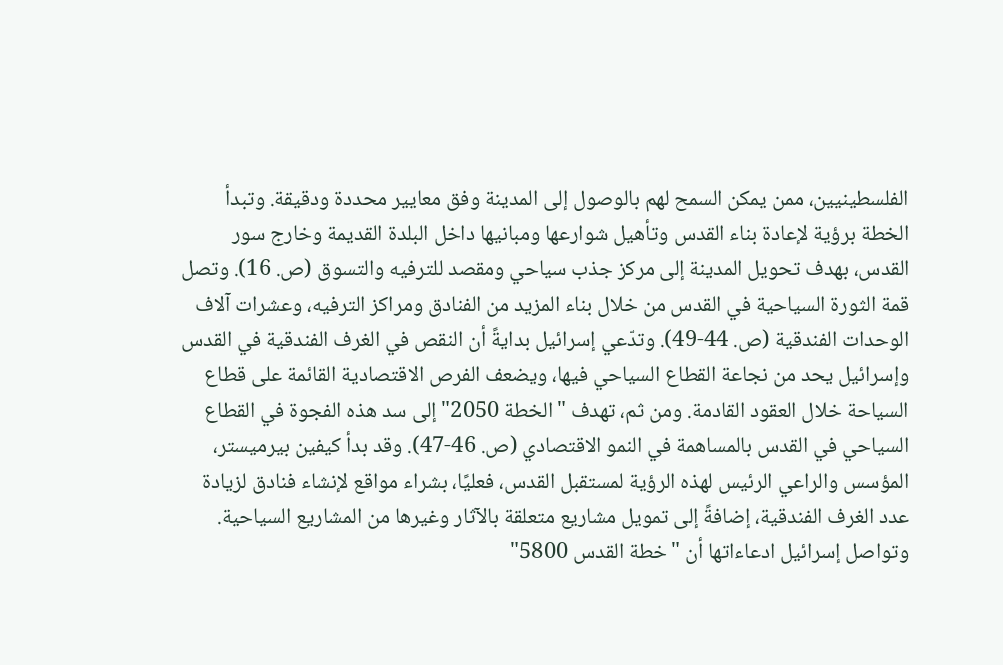الفلسطينيين، ممن يمكن السمح لهم بالوصول إلى المدينة وفق معايير محددة ودقيقة. وتبدأ الخطة برؤية لإعادة بناء القدس وتأهيل شوارعها ومبانيها داخل البلدة القديمة وخارج سور القدس، بهدف تحويل المدينة إلى مركز جذب سياحي ومقصد للترفيه والتسوق (ص. 16). وتصل قمة الثورة السياحية في القدس من خلال بناء المزيد من الفنادق ومراكز الترفيه، وعشرات آلاف الوحدات الفندقية (ص. 44-49). وتدّعي إسرائيل بدايةً أن النقص في الغرف الفندقية في القدس وإسرائيل يحد من نجاعة القطاع السياحي فيها، ويضعف الفرص الاقتصادية القائمة على قطاع السياحة خلال العقود القادمة. ومن ثم، تهدف "الخطة 2050" إلى سد هذه الفجوة في القطاع السياحي في القدس بالمساهمة في النمو الاقتصادي (ص. 46-47). وقد بدأ كيفين بيرميستر، المؤسس والراعي الرئيس لهذه الرؤية لمستقبل القدس، فعليًا، بشراء مواقع لإنشاء فنادق لزيادة عدد الغرف الفندقية، إضافةً إلى تمويل مشاريع متعلقة بالآثار وغيرها من المشاريع السياحية. وتواصل إسرائيل ادعاءاتها أن "خطة القدس 5800"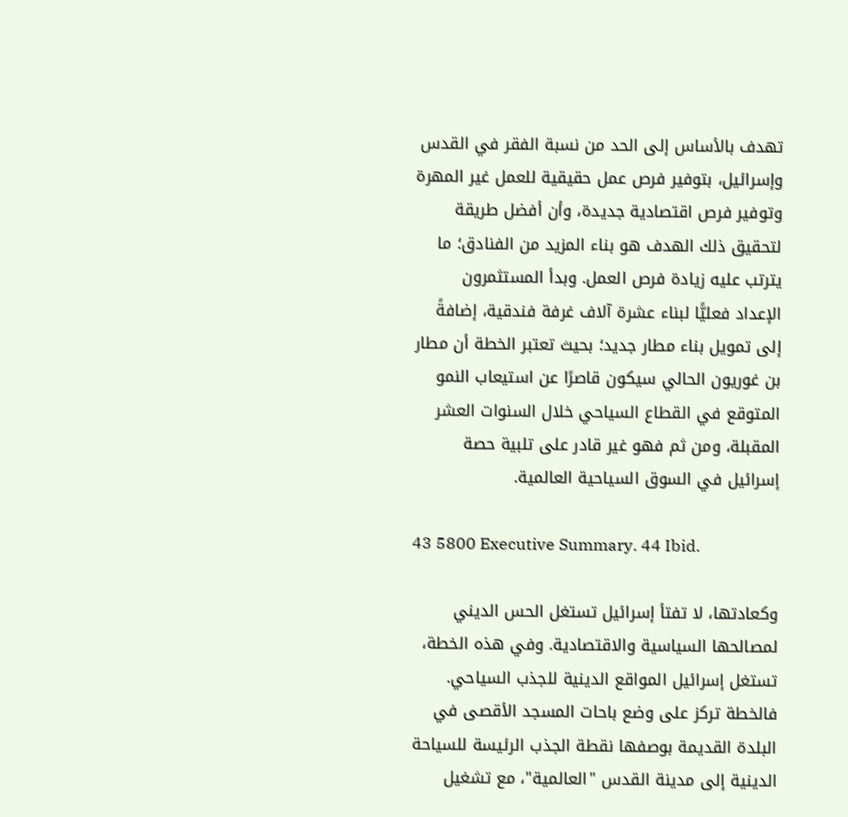تهدف بالأساس إلى الحد من نسبة الفقر في القدس وإسرائيل، بتوفير فرص عمل حقيقية للعمل غير المهرة وتوفير فرص اقتصادية جديدة، وأن أفضل طريقة لتحقيق ذلك الهدف هو بناء المزيد من الفنادق؛ ما يترتب عليه زيادة فرص العمل. وبدأ المستثمرون الإعداد فعليًّا لبناء عشرة آلاف غرفة فندقية، إضافةً إلى تمويل بناء مطار جديد؛ بحيث تعتبر الخطة أن مطار بن غوريون الحالي سيكون قاصرًا عن استيعاب النمو المتوقع في القطاع السياحي خلال السنوات العشر المقبلة، ومن ثم فهو غير قادر على تلبية حصة إسرائيل في السوق السياحية العالمية.

43 5800 Executive Summary. 44 Ibid.

وكعادتها، لا تفتأ إسرائيل تستغل الحس الديني لمصالحها السياسية والاقتصادية. وفي هذه الخطة، تستغل إسرائيل المواقع الدينية للجذب السياحي. فالخطة تركز على وضع باحات المسجد الأقصى في البلدة القديمة بوصفها نقطة الجذب الرئيسة للسياحة الدينية إلى مدينة القدس "العالمية"، مع تشغيل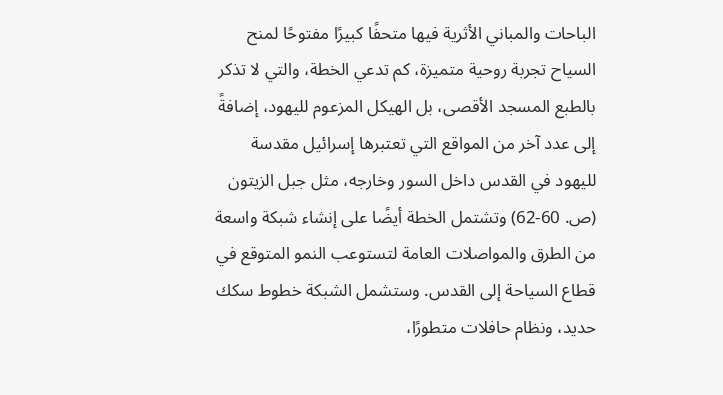الباحات والمباني الأثرية فيها متحفًا كبيرًا مفتوحًا لمنح السياح تجربة روحية متميزة، كم تدعي الخطة، والتي لا تذكر بالطبع المسجد الأقصى، بل الهيكل المزعوم لليهود، إضافةً إلى عدد آخر من المواقع التي تعتبرها إسرائيل مقدسة لليهود في القدس داخل السور وخارجه، مثل جبل الزيتون (ص. 60-62) وتشتمل الخطة أيضًا على إنشاء شبكة واسعة من الطرق والمواصلات العامة لتستوعب النمو المتوقع في قطاع السياحة إلى القدس. وستشمل الشبكة خطوط سكك حديد، ونظام حافلات متطورًا،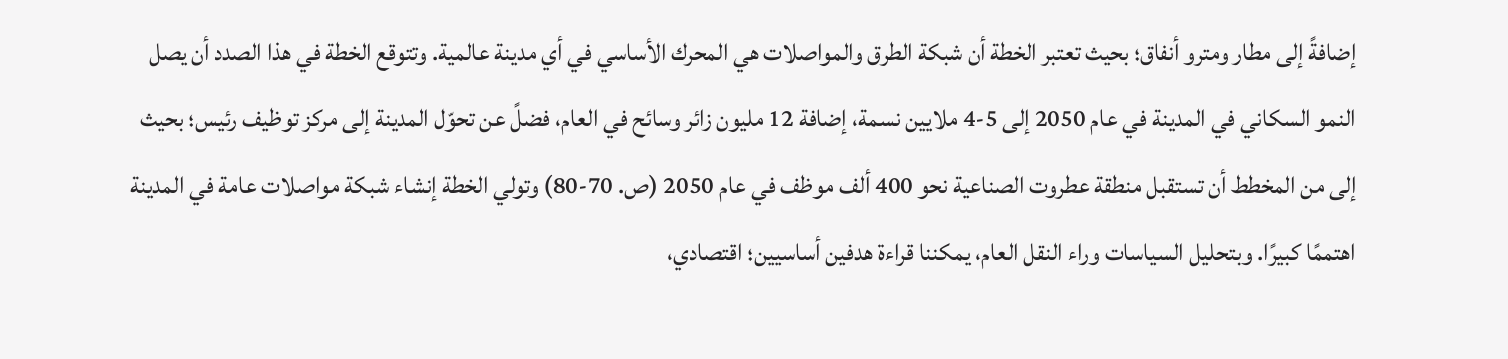إضافةً إلى مطار ومترو أنفاق؛ بحيث تعتبر الخطة أن شبكة الطرق والمواصلات هي المحرك الأساسي في أي مدينة عالمية. وتتوقع الخطة في هذا الصدد أن يصل النمو السكاني في المدينة في عام 2050 إلى 5-4 ملايين نسمة، إضافة 12 مليون زائر وسائح في العام، فضلً عن تحوّل المدينة إلى مركز توظيف رئيس؛ بحيث إلى من المخطط أن تستقبل منطقة عطروت الصناعية نحو 400 ألف موظف في عام 2050 (ص. 70-80) وتولي الخطة إنشاء شبكة مواصلات عامة في المدينة اهتممًا كبيرًا. وبتحليل السياسات وراء النقل العام، يمكننا قراءة هدفين أساسيين؛ اقتصادي،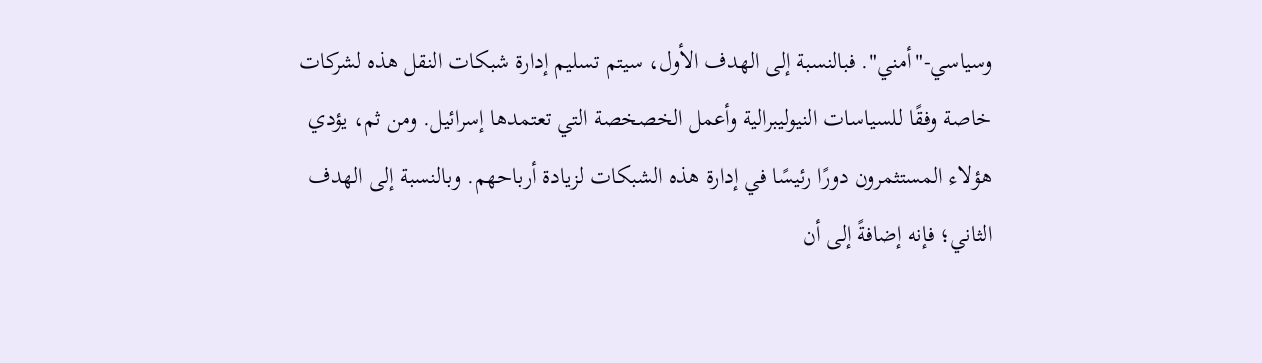وسياسي-"أمني". فبالنسبة إلى الهدف الأول، سيتم تسليم إدارة شبكات النقل هذه لشركات خاصة وفقًا للسياسات النيوليبرالية وأعمل الخصخصة التي تعتمدها إسرائيل. ومن ثم، يؤدي هؤلاء المستثمرون دورًا رئيسًا في إدارة هذه الشبكات لزيادة أرباحهم. وبالنسبة إلى الهدف الثاني؛ فإنه إضافةً إلى أن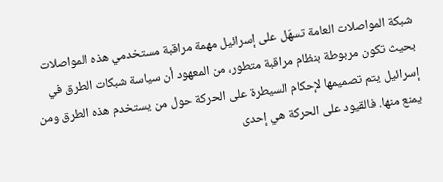شبكة المواصلات العامة تسهّل على إسرائيل مهمة مراقبة مستخدمي هذه المواصلات بحيث تكون مربوطة بنظام مراقبة متطور، من المعهود أن سياسة شبكات الطرق في إسرائيل يتم تصميمها لإحكام السيطرة على الحركة حول من يستخدم هذه الطرق ومن يمنع منها. فالقيود على الحركة هي إحدى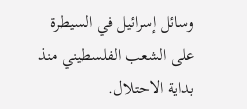وسائل إسرائيل في السيطرة على الشعب الفلسطيني منذ بداية الاحتلال.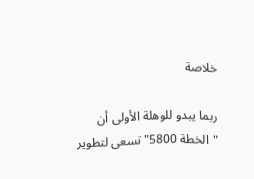خلاصة

ربما يبدو للوهلة الأولى أن "الخطة 5800" تسعى لتطوير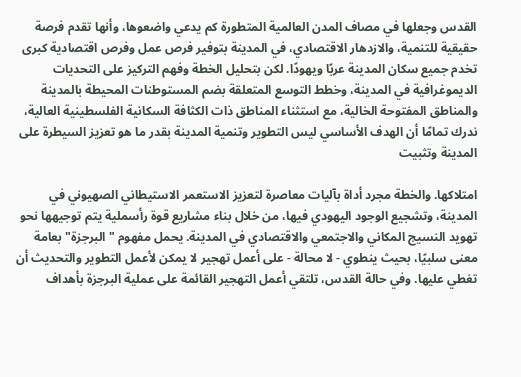القدس وجعلها في مصاف المدن العالمية المتطورة كم يدعي واضعوها، وأنها تقدم فرصة حقيقية للتنمية، والازدهار الاقتصادي، في المدينة بتوفير فرص عمل وفرص اقتصادية كبرى تخدم جميع سكان المدينة عربًا ويهودًا. لكن بتحليل الخطة وفهم التركيز على التحديات الديموغرافية في المدينة، وخطط التوسع المتعلقة بضم المستوطنات المحيطة بالمدينة والمناطق المفتوحة الخالية، مع استثناء المناطق ذات الكثافة السكانية الفلسطينية العالية، ندرك تمامًا أن الهدف الأساسي ليس التطوير وتنمية المدينة بقدر ما هو تعزيز السيطرة على المدينة وتثبيت

امتلاكها. والخطة مجرد أداة بآليات معاصرة لتعزيز الاستعمر الاستيطاني الصهيوني في المدينة، وتشجيع الوجود اليهودي فيها، من خلال بناء مشاريع قوة رأسملية يتم توجيهها نحو تهويد النسيج المكاني والاجتمعي والاقتصادي في المدينة. يحمل مفهوم "البرجزة" بعامة معنى سلبيًا، بحيث ينطوي - لا محالة - على أعمل تهجير لا يمكن لأعمل التطوير والتحديث أن تغطي عليها. وفي حالة القدس، تلتقي أعمل التهجير القائمة على عملية البرجزة بأهداف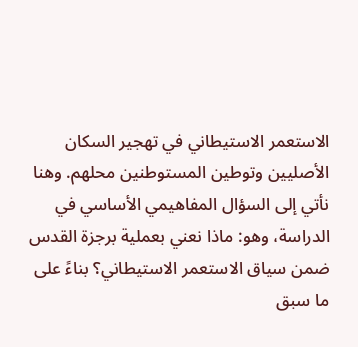الاستعمر الاستيطاني في تهجير السكان الأصليين وتوطين المستوطنين محلهم. وهنا نأتي إلى السؤال المفاهيمي الأساسي في الدراسة، وهو: ماذا نعني بعملية برجزة القدس ضمن سياق الاستعمر الاستيطاني؟ بناءً على ما سبق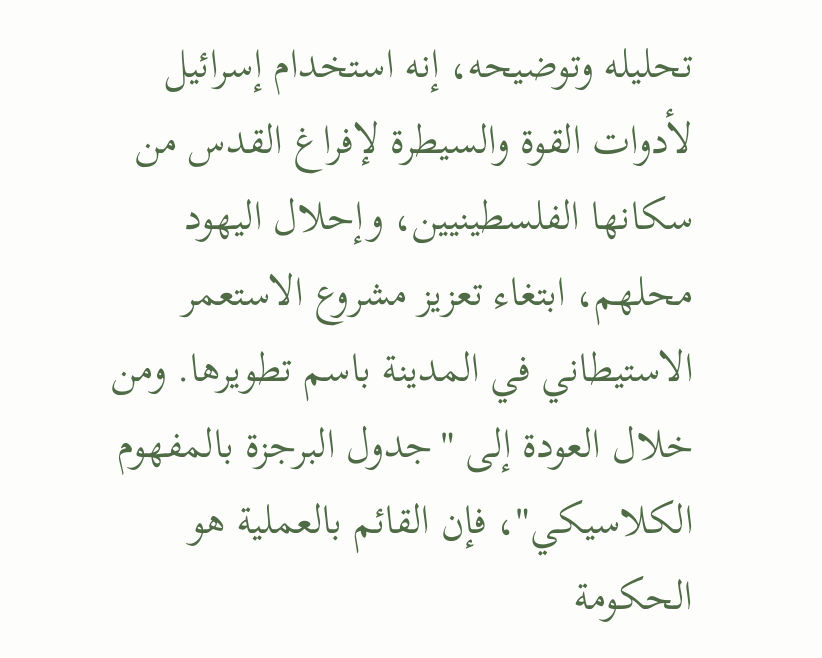تحليله وتوضيحه، إنه استخدام إسرائيل لأدوات القوة والسيطرة لإفراغ القدس من سكانها الفلسطينيين، وإحلال اليهود محلهم، ابتغاء تعزيز مشروع الاستعمر الاستيطاني في المدينة باسم تطويرها. ومن خلال العودة إلى "جدول البرجزة بالمفهوم الكلاسيكي"، فإن القائم بالعملية هو الحكومة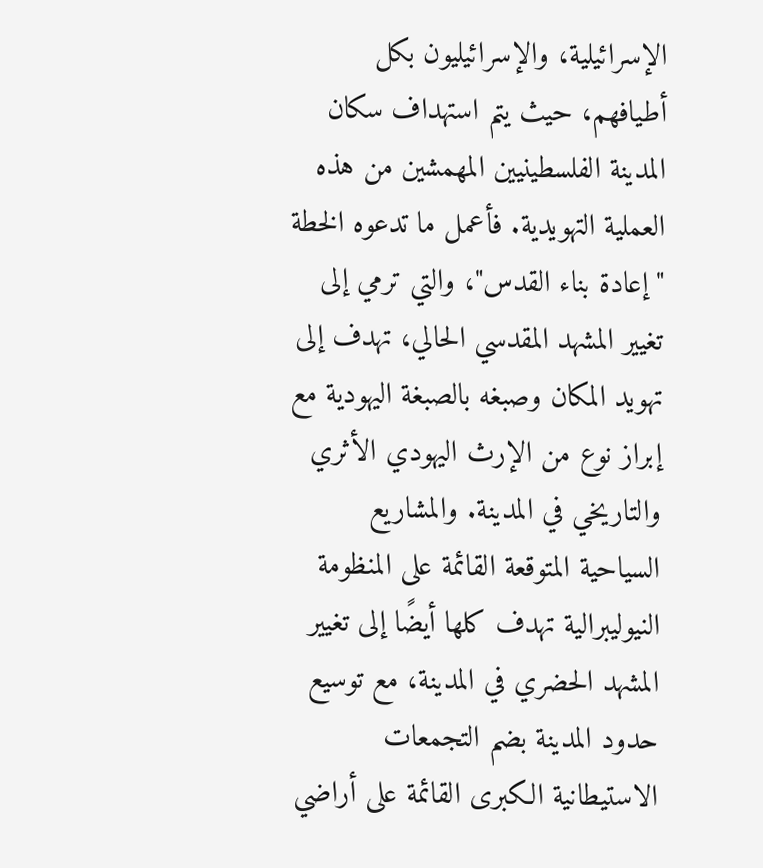الإسرائيلية، والإسرائيليون بكل أطيافهم، حيث يتم استهداف سكان المدينة الفلسطينيين المهمشين من هذه العملية التهويدية. فأعمل ما تدعوه الخطة "إعادة بناء القدس"، والتي ترمي إلى تغيير المشهد المقدسي الحالي، تهدف إلى تهويد المكان وصبغه بالصبغة اليهودية مع إبراز نوع من الإرث اليهودي الأثري والتاريخي في المدينة. والمشاريع السياحية المتوقعة القائمة على المنظومة النيوليبرالية تهدف كلها أيضًا إلى تغيير المشهد الحضري في المدينة، مع توسيع حدود المدينة بضم التجمعات الاستيطانية الكبرى القائمة على أراضي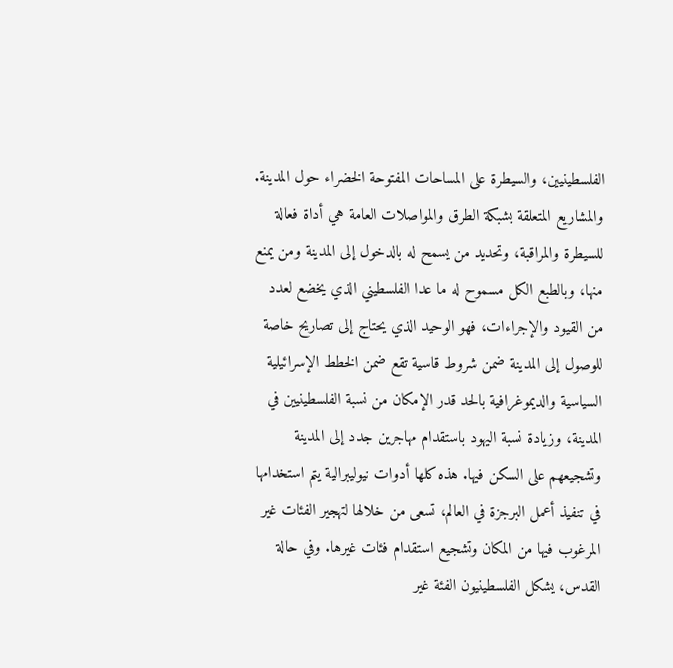الفلسطينيين، والسيطرة على المساحات المفتوحة الخضراء حول المدينة. والمشاريع المتعلقة بشبكة الطرق والمواصلات العامة هي أداة فعالة للسيطرة والمراقبة، وتحديد من يسمح له بالدخول إلى المدينة ومن يمنع منها، وبالطبع الكل مسموح له ما عدا الفلسطيني الذي يخضع لعدد من القيود والإجراءات، فهو الوحيد الذي يحتاج إلى تصاريح خاصة للوصول إلى المدينة ضمن شروط قاسية تقع ضمن الخطط الإسرائيلية السياسية والديموغرافية بالحد قدر الإمكان من نسبة الفلسطينيين في المدينة، وزيادة نسبة اليهود باستقدام مهاجرين جدد إلى المدينة وتشجيعهم على السكن فيها. هذه كلها أدوات نيوليبرالية يتم استخدامها في تنفيذ أعمل البرجزة في العالم، تسعى من خلالها لتهجير الفئات غير المرغوب فيها من المكان وتشجيع استقدام فئات غيرها. وفي حالة القدس، يشكل الفلسطينيون الفئة غير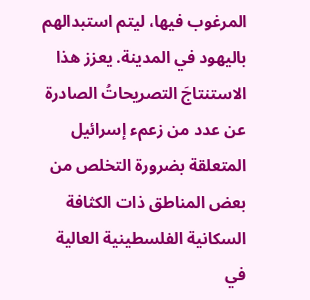المرغوب فيها، ليتم استبدالهم باليهود في المدينة. يعزز هذا الاستنتاجَ التصريحاتُ الصادرة عن عدد من زعمء إسرائيل المتعلقة بضرورة التخلص من بعض المناطق ذات الكثافة السكانية الفلسطينية العالية في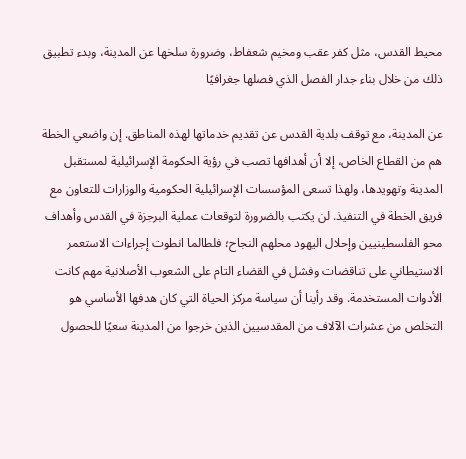محيط القدس، مثل كفر عقب ومخيم شعفاط، وضرورة سلخها عن المدينة، وبدء تطبيق ذلك من خلال بناء جدار الفصل الذي فصلها جغرافيًا

عن المدينة، مع توقف بلدية القدس عن تقديم خدماتها لهذه المناطق. إن واضعي الخطة هم من القطاع الخاص، إلا أن أهدافها تصب في رؤية الحكومة الإسرائيلية لمستقبل المدينة وتهويدها، ولهذا تسعى المؤسسات الإسرائيلية الحكومية والوزارات للتعاون مع فريق الخطة في التنفيذ. لن يكتب بالضرورة لتوقعات عملية البرجزة في القدس وأهداف محو الفلسطينيين وإحلال اليهود محلهم النجاح؛ فلطالما انطوت إجراءات الاستعمر الاستيطاني على تناقضات وفشل في القضاء التام على الشعوب الأصلانية مهم كانت الأدوات المستخدمة. وقد رأينا أن سياسة مركز الحياة التي كان هدفها الأساسي هو التخلص من عشرات الآلاف من المقدسيين الذين خرجوا من المدينة سعيًا للحصول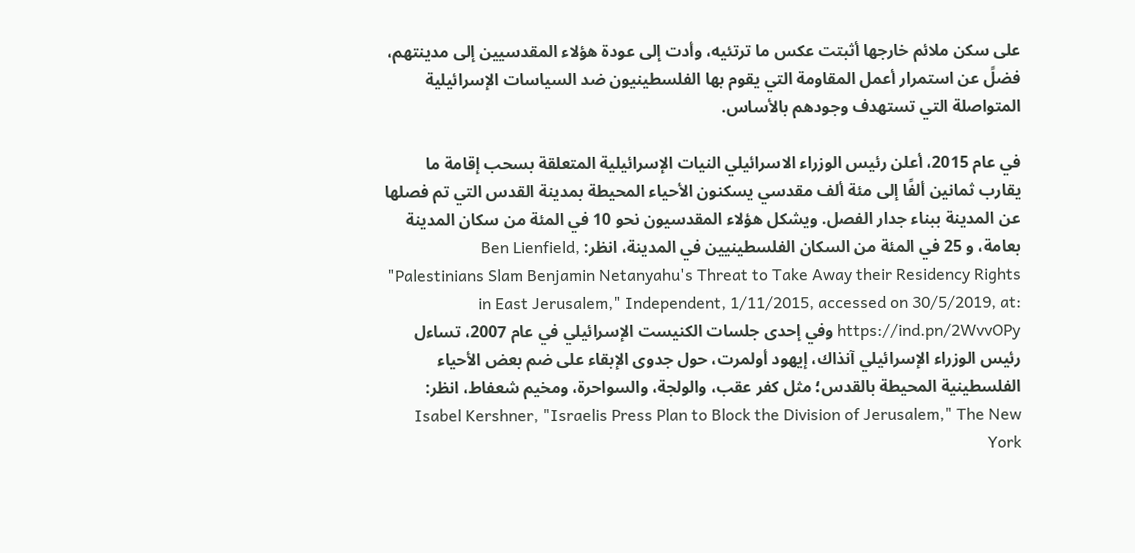على سكن ملائم خارجها أثبتت عكس ما ترتئيه، وأدت إلى عودة هؤلاء المقدسيين إلى مدينتهم، فضلً عن استمرار أعمل المقاومة التي يقوم بها الفلسطينيون ضد السياسات الإسرائيلية المتواصلة التي تستهدف وجودهم بالأساس.

في عام 2015، أعلن رئيس الوزراء الاسرائيلي النيات الإسرائيلية المتعلقة بسحب إقامة ما يقارب ثمانين ألفًا إلى مئة ألف مقدسي يسكنون الأحياء المحيطة بمدينة القدس التي تم فصلها عن المدينة ببناء جدار الفصل. ويشكل هؤلاء المقدسيون نحو 10 في المئة من سكان المدينة بعامة، و 25 في المئة من السكان الفلسطينيين في المدينة، انظر: Ben Lienfield, "Palestinians Slam Benjamin Netanyahu's Threat to Take Away their Residency Rights in East Jerusalem," Independent, 1/11/2015, accessed on 30/5/2019, at: https://ind.pn/2WvvOPy وفي إحدى جلسات الكنيست الإسرائيلي في عام 2007، تساءل رئيس الوزراء الإسرائيلي آنذاك، إيهود أولمرت، حول جدوى الإبقاء على ضم بعض الأحياء الفلسطينية المحيطة بالقدس؛ مثل كفر عقب، والولجة، والسواحرة، ومخيم شعفاط، انظر: Isabel Kershner, "Israelis Press Plan to Block the Division of Jerusalem," The New York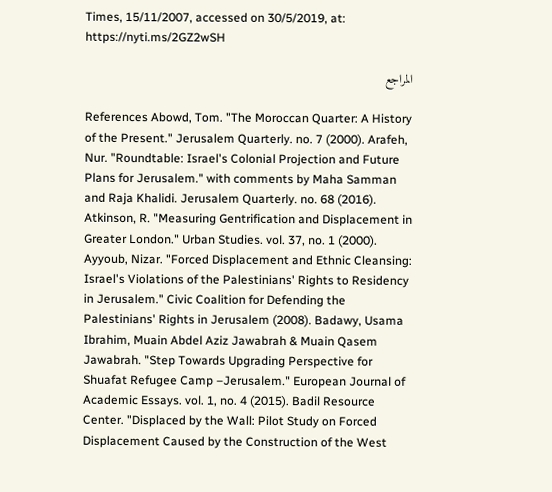Times, 15/11/2007, accessed on 30/5/2019, at: https://nyti.ms/2GZ2wSH

المراجع

References Abowd, Tom. "The Moroccan Quarter: A History of the Present." Jerusalem Quarterly. no. 7 (2000). Arafeh, Nur. "Roundtable: Israel's Colonial Projection and Future Plans for Jerusalem." with comments by Maha Samman and Raja Khalidi. Jerusalem Quarterly. no. 68 (2016). Atkinson, R. "Measuring Gentrification and Displacement in Greater London." Urban Studies. vol. 37, no. 1 (2000). Ayyoub, Nizar. "Forced Displacement and Ethnic Cleansing: Israel's Violations of the Palestinians' Rights to Residency in Jerusalem." Civic Coalition for Defending the Palestinians' Rights in Jerusalem (2008). Badawy, Usama Ibrahim, Muain Abdel Aziz Jawabrah & Muain Qasem Jawabrah. "Step Towards Upgrading Perspective for Shuafat Refugee Camp –Jerusalem." European Journal of Academic Essays. vol. 1, no. 4 (2015). Badil Resource Center. "Displaced by the Wall: Pilot Study on Forced Displacement Caused by the Construction of the West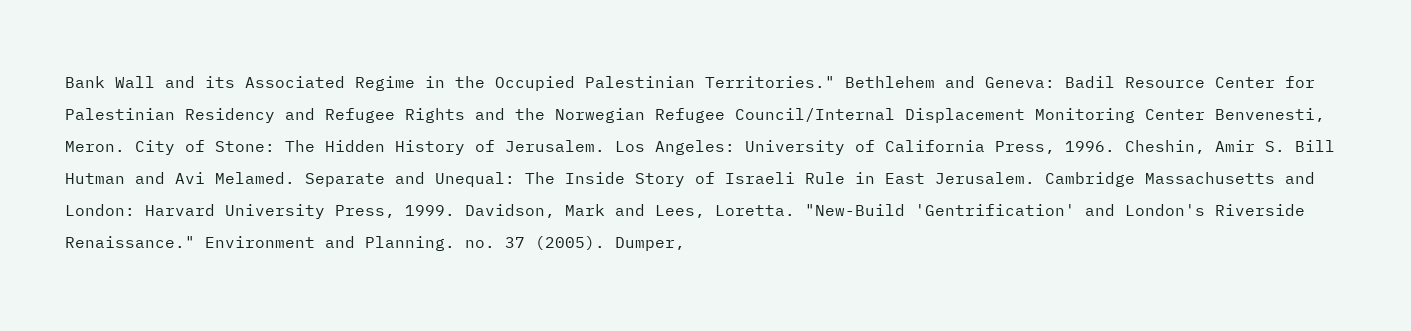Bank Wall and its Associated Regime in the Occupied Palestinian Territories." Bethlehem and Geneva: Badil Resource Center for Palestinian Residency and Refugee Rights and the Norwegian Refugee Council/Internal Displacement Monitoring Center Benvenesti, Meron. City of Stone: The Hidden History of Jerusalem. Los Angeles: University of California Press, 1996. Cheshin, Amir S. Bill Hutman and Avi Melamed. Separate and Unequal: The Inside Story of Israeli Rule in East Jerusalem. Cambridge Massachusetts and London: Harvard University Press, 1999. Davidson, Mark and Lees, Loretta. "New-Build 'Gentrification' and London's Riverside Renaissance." Environment and Planning. no. 37 (2005). Dumper,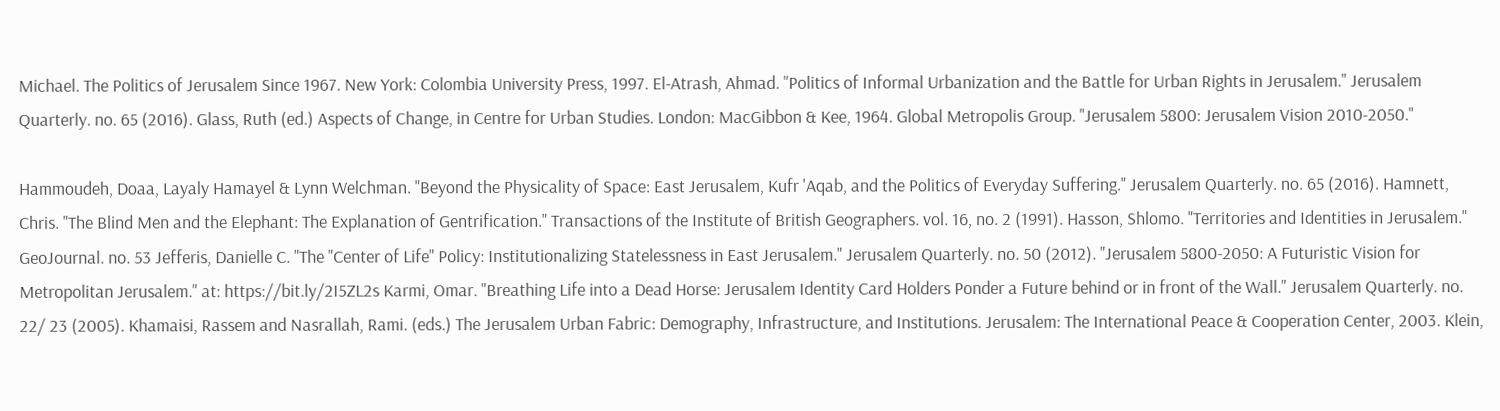Michael. The Politics of Jerusalem Since 1967. New York: Colombia University Press, 1997. El-Atrash, Ahmad. "Politics of Informal Urbanization and the Battle for Urban Rights in Jerusalem." Jerusalem Quarterly. no. 65 (2016). Glass, Ruth (ed.) Aspects of Change, in Centre for Urban Studies. London: MacGibbon & Kee, 1964. Global Metropolis Group. "Jerusalem 5800: Jerusalem Vision 2010-2050."

Hammoudeh, Doaa, Layaly Hamayel & Lynn Welchman. "Beyond the Physicality of Space: East Jerusalem, Kufr 'Aqab, and the Politics of Everyday Suffering." Jerusalem Quarterly. no. 65 (2016). Hamnett, Chris. "The Blind Men and the Elephant: The Explanation of Gentrification." Transactions of the Institute of British Geographers. vol. 16, no. 2 (1991). Hasson, Shlomo. "Territories and Identities in Jerusalem." GeoJournal. no. 53 Jefferis, Danielle C. "The "Center of Life" Policy: Institutionalizing Statelessness in East Jerusalem." Jerusalem Quarterly. no. 50 (2012). "Jerusalem 5800-2050: A Futuristic Vision for Metropolitan Jerusalem." at: https://bit.ly/2I5ZL2s Karmi, Omar. "Breathing Life into a Dead Horse: Jerusalem Identity Card Holders Ponder a Future behind or in front of the Wall." Jerusalem Quarterly. no. 22/ 23 (2005). Khamaisi, Rassem and Nasrallah, Rami. (eds.) The Jerusalem Urban Fabric: Demography, Infrastructure, and Institutions. Jerusalem: The International Peace & Cooperation Center, 2003. Klein,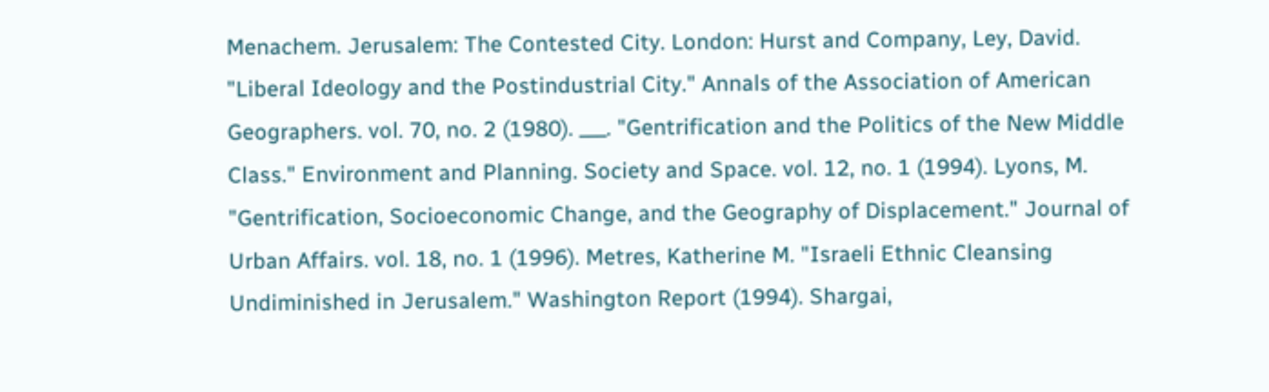Menachem. Jerusalem: The Contested City. London: Hurst and Company, Ley, David. "Liberal Ideology and the Postindustrial City." Annals of the Association of American Geographers. vol. 70, no. 2 (1980). ___. "Gentrification and the Politics of the New Middle Class." Environment and Planning. Society and Space. vol. 12, no. 1 (1994). Lyons, M. "Gentrification, Socioeconomic Change, and the Geography of Displacement." Journal of Urban Affairs. vol. 18, no. 1 (1996). Metres, Katherine M. "Israeli Ethnic Cleansing Undiminished in Jerusalem." Washington Report (1994). Shargai,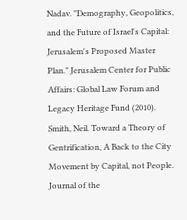Nadav. "Demography, Geopolitics, and the Future of Israel's Capital: Jerusalem's Proposed Master Plan." Jerusalem Center for Public Affairs: Global Law Forum and Legacy Heritage Fund (2010). Smith, Neil. Toward a Theory of Gentrification, A Back to the City Movement by Capital, not People. Journal of the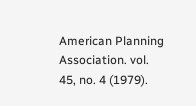American Planning Association. vol. 45, no. 4 (1979).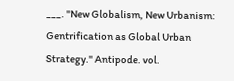___. "New Globalism, New Urbanism: Gentrification as Global Urban Strategy." Antipode. vol.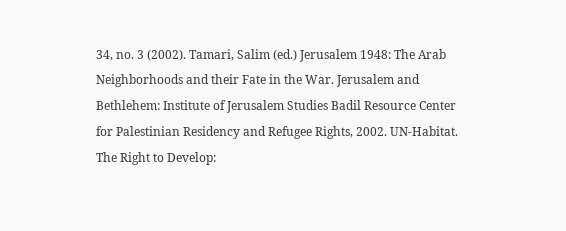34, no. 3 (2002). Tamari, Salim (ed.) Jerusalem 1948: The Arab Neighborhoods and their Fate in the War. Jerusalem and Bethlehem: Institute of Jerusalem Studies Badil Resource Center for Palestinian Residency and Refugee Rights, 2002. UN-Habitat. The Right to Develop: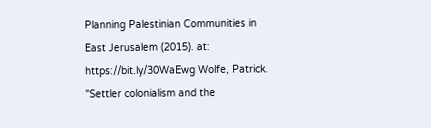Planning Palestinian Communities in East Jerusalem (2015). at: https://bit.ly/30WaEwg Wolfe, Patrick. "Settler colonialism and the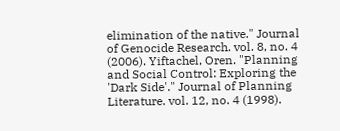elimination of the native." Journal of Genocide Research. vol. 8, no. 4 (2006). Yiftachel, Oren. "Planning and Social Control: Exploring the 'Dark Side'." Journal of Planning Literature. vol. 12, no. 4 (1998).